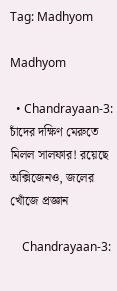Tag: Madhyom

Madhyom

  • Chandrayaan-3: চাঁদের দক্ষিণ মেরুতে মিলল সালফার! রয়েছে অক্সিজেনও, জলের খোঁজে প্রজ্ঞান

    Chandrayaan-3: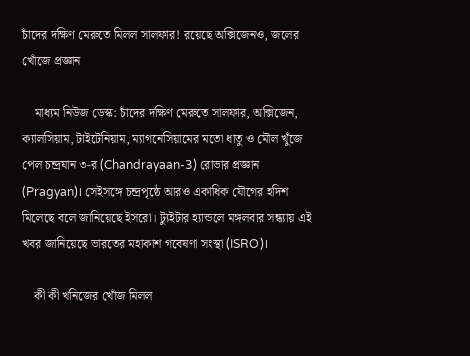চাঁদের দক্ষিণ মেরুতে মিলল সালফার! রয়েছে অক্সিজেনও, জলের খোঁজে প্রজ্ঞান

    মাধ্যম নিউজ ডেস্ক: চাঁদের দক্ষিণ মেরুতে সালফার, অক্সিজেন, ক্যালসিয়াম, টাইটেনিয়াম, ম্যাগনেসিয়ামের মতো ধাতু ও মৌল খুঁজে পেল চন্দ্রযান ৩-র (Chandrayaan-3) রোভার প্রজ্ঞান (Pragyan)। সেইসঙ্গে চন্দ্রপৃষ্ঠে আরও একাধিক যৌগের হদিশ মিলেছে বলে জানিয়েছে ইসরো। ট্যুইটার হ্যান্ডলে মঙ্গলবার সন্ধ্যায় এই খবর জানিয়েছে ভারতের মহাকাশ গবেষণা সংস্থা (ISRO)।

    কী কী খনিজের খোঁজ মিলল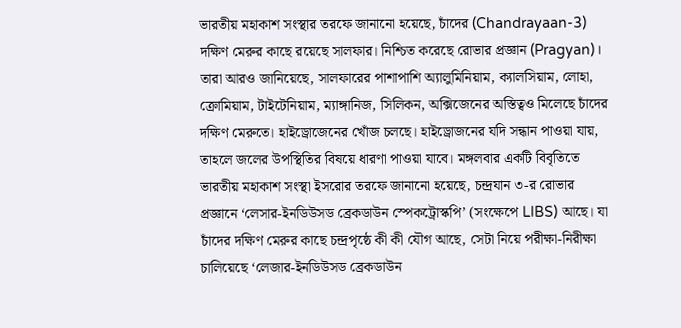ভারতীয় মহাকাশ সংস্থার তরফে জানানো হয়েছে, চাঁদের (Chandrayaan-3) দক্ষিণ মেরুর কাছে রয়েছে সালফার। নিশ্চিত করেছে রোভার প্রজ্ঞান (Pragyan)। তারা আরও জানিয়েছে, সালফারের পাশাপাশি অ্যালুমিনিয়াম, ক্যালসিয়াম, লোহা, ক্রোমিয়াম, টাইটেনিয়াম, ম্যাঙ্গানিজ, সিলিকন, অক্সিজেনের অস্তিত্বও মিলেছে চাঁদের দক্ষিণ মেরুতে। হাইড্রোজেনের খোঁজ চলছে। হাইড্রোজনের যদি সন্ধান পাওয়া যায়, তাহলে জলের উপস্থিতির বিষয়ে ধারণা পাওয়া যাবে। মঙ্গলবার একটি বিবৃতিতে ভারতীয় মহাকাশ সংস্থা ইসরোর তরফে জানানো হয়েছে, চন্দ্রযান ৩-র রোভার প্রজ্ঞানে ‘লেসার-ইনডিউসড ব্রেকডাউন স্পেকট্রোস্কপি’ (সংক্ষেপে LIBS) আছে। যা চাঁদের দক্ষিণ মেরুর কাছে চন্দ্রপৃষ্ঠে কী কী যৌগ আছে, সেটা নিয়ে পরীক্ষা-নিরীক্ষা চালিয়েছে ‘লেজার-ইনডিউসড ব্রেকডাউন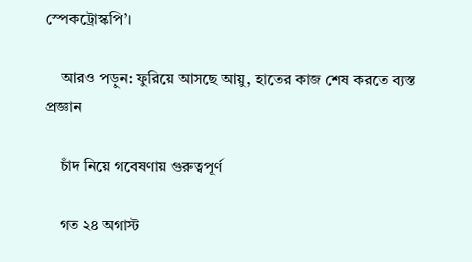স্পেকট্রোস্কপি’।

    আরও পড়ুন: ফুরিয়ে আসছে আয়ু, হাতের কাজ শেষ করতে ব্যস্ত প্রজ্ঞান

    চাঁদ নিয়ে গবেষণায় গুরুত্বপূর্ণ

    গত ২৪ অগাস্ট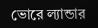ভোরে ল্যান্ডার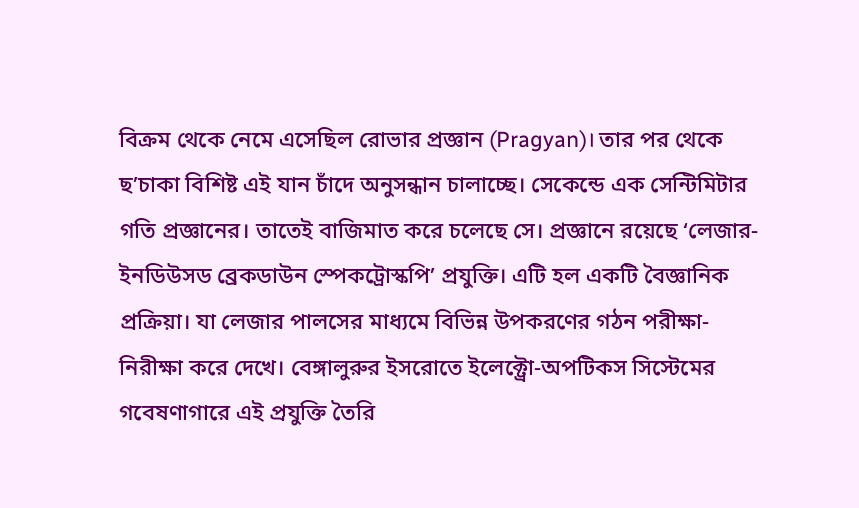বিক্রম থেকে নেমে এসেছিল রোভার প্রজ্ঞান (Pragyan)। তার পর থেকে ছ’চাকা বিশিষ্ট এই যান চাঁদে অনুসন্ধান চালাচ্ছে। সেকেন্ডে এক সেন্টিমিটার গতি প্রজ্ঞানের। তাতেই বাজিমাত করে চলেছে সে। প্রজ্ঞানে রয়েছে ‘লেজার-ইনডিউসড ব্রেকডাউন স্পেকট্রোস্কপি’ প্রযুক্তি। এটি হল একটি বৈজ্ঞানিক প্রক্রিয়া। যা লেজার পালসের মাধ্যমে বিভিন্ন উপকরণের গঠন পরীক্ষা-নিরীক্ষা করে দেখে। বেঙ্গালুরুর ইসরোতে ইলেক্ট্রো-অপটিকস সিস্টেমের গবেষণাগারে এই প্রযুক্তি তৈরি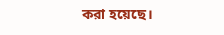করা হয়েছে।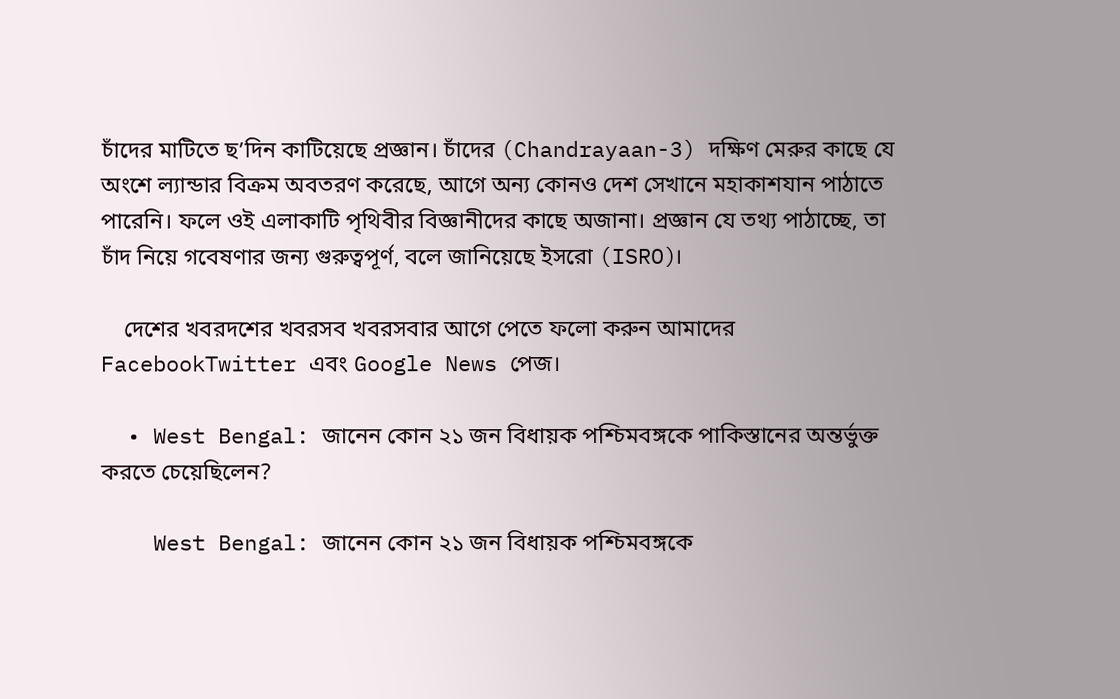চাঁদের মাটিতে ছ’দিন কাটিয়েছে প্রজ্ঞান। চাঁদের (Chandrayaan-3) দক্ষিণ মেরুর কাছে যে অংশে ল্যান্ডার বিক্রম অবতরণ করেছে, আগে অন্য কোনও দেশ সেখানে মহাকাশযান পাঠাতে পারেনি। ফলে ওই এলাকাটি পৃথিবীর বিজ্ঞানীদের কাছে অজানা। প্রজ্ঞান যে তথ্য পাঠাচ্ছে, তা চাঁদ নিয়ে গবেষণার জন্য গুরুত্বপূর্ণ, বলে জানিয়েছে ইসরো (ISRO)।

    দেশের খবরদশের খবরসব খবরসবার আগে পেতে ফলো করুন আমাদের FacebookTwitter এবং Google News পেজ।

  • West Bengal: জানেন কোন ২১ জন বিধায়ক পশ্চিমবঙ্গকে পাকিস্তানের অন্তর্ভুক্ত করতে চেয়েছিলেন?

    West Bengal: জানেন কোন ২১ জন বিধায়ক পশ্চিমবঙ্গকে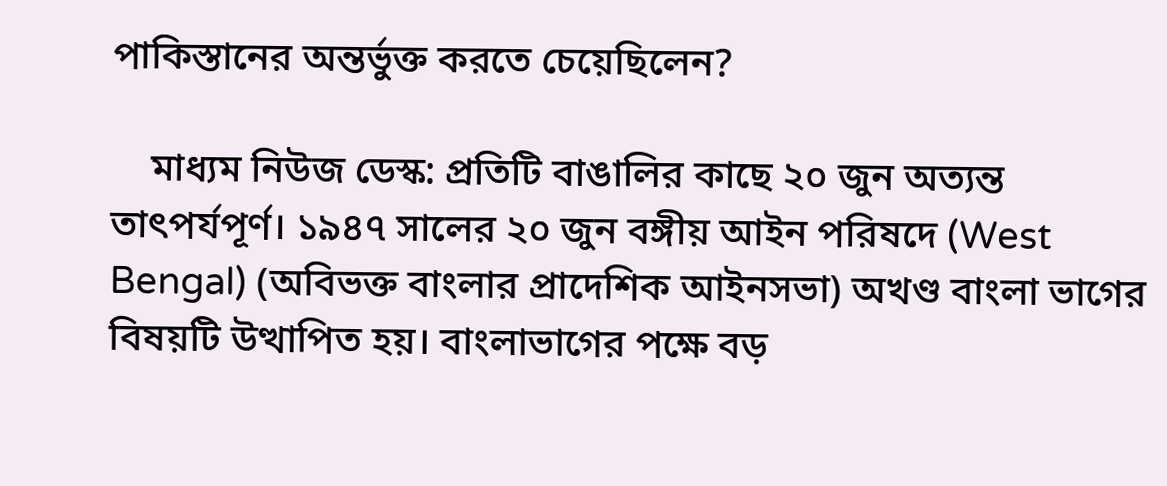পাকিস্তানের অন্তর্ভুক্ত করতে চেয়েছিলেন?

    মাধ্যম নিউজ ডেস্ক: প্রতিটি বাঙালির কাছে ২০ জুন অত্যন্ত তাৎপর্যপূর্ণ। ১৯৪৭ সালের ২০ জুন বঙ্গীয় আইন পরিষদে (West Bengal) (অবিভক্ত বাংলার প্রাদেশিক আইনসভা) অখণ্ড বাংলা ভাগের বিষয়টি উত্থাপিত হয়। বাংলাভাগের পক্ষে বড়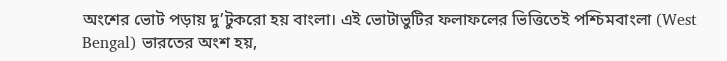অংশের ভোট পড়ায় দু’টুকরো হয় বাংলা। এই ভোটাভুটির ফলাফলের ভিত্তিতেই পশ্চিমবাংলা (West Bengal) ভারতের অংশ হয়,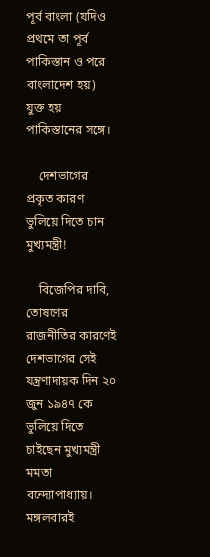পূর্ব বাংলা (যদিও প্রথমে তা পূর্ব পাকিস্তান ও পরে বাংলাদেশ হয়) যুক্ত হয় পাকিস্তানের সঙ্গে।

    দেশভাগের প্রকৃত কারণ ভুলিয়ে দিতে চান মুখ্যমন্ত্রী!

    বিজেপির দাবি, তোষণের রাজনীতির কারণেই দেশভাগের সেই যন্ত্রণাদায়ক দিন ২০ জুন ১৯৪৭ কে  ভুলিয়ে দিতে চাইছেন মুখ্যমন্ত্রী মমতা বন্দ্যোপাধ্যায়। মঙ্গলবারই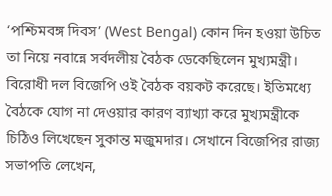‘পশ্চিমবঙ্গ দিবস’ (West Bengal) কোন দিন হওয়া উচিত তা নিয়ে নবান্নে সর্বদলীয় বৈঠক ডেকেছিলেন মুখ্যমন্ত্রী। বিরোধী দল বিজেপি ওই বৈঠক বয়কট করেছে। ইতিমধ্যে বৈঠকে যোগ না দেওয়ার কারণ ব্যাখ্যা করে মুখ্যমন্ত্রীকে চিঠিও লিখেছেন সুকান্ত মজুমদার। সেখানে বিজেপির রাজ্য সভাপতি লেখেন,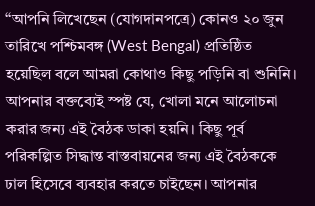‘‘আপনি লিখেছেন (যোগদানপত্রে) কোনও ২০ জুন তারিখে পশ্চিমবঙ্গ (West Bengal) প্রতিষ্ঠিত হয়েছিল বলে আমরা কোথাও কিছু পড়িনি বা শুনিনি। আপনার বক্তব্যেই স্পষ্ট যে, খোলা মনে আলোচনা করার জন্য এই বৈঠক ডাকা হয়নি। কিছু পূর্ব পরিকল্পিত সিদ্ধান্ত বাস্তবায়নের জন্য এই বৈঠককে ঢাল হিসেবে ব্যবহার করতে চাইছেন। আপনার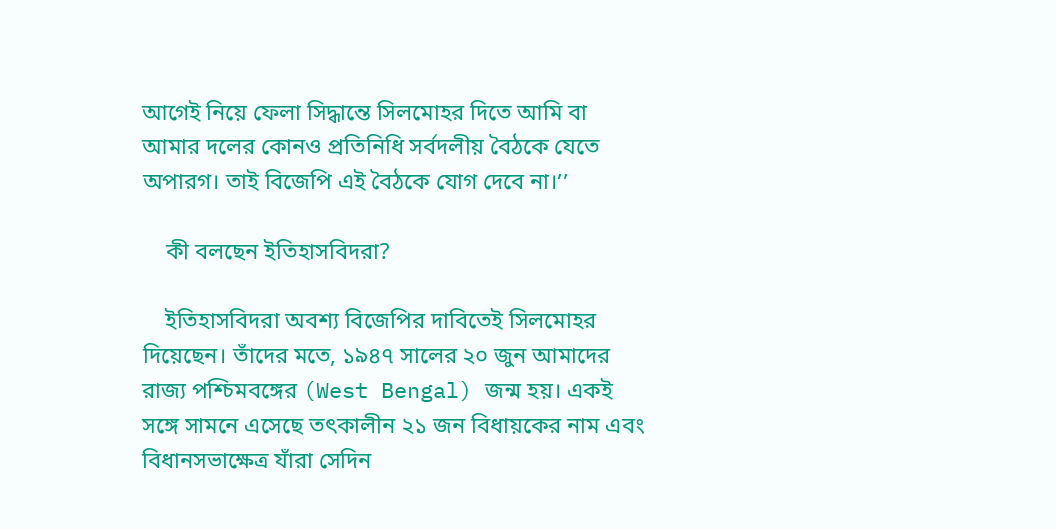আগেই নিয়ে ফেলা সিদ্ধান্তে সিলমোহর দিতে আমি বা আমার দলের কোনও প্রতিনিধি সর্বদলীয় বৈঠকে যেতে অপারগ। তাই বিজেপি এই বৈঠকে যোগ দেবে না।’’

    কী বলছেন ইতিহাসবিদরা?

    ইতিহাসবিদরা অবশ্য বিজেপির দাবিতেই সিলমোহর দিয়েছেন। তাঁদের মতে, ১৯৪৭ সালের ২০ জুন আমাদের রাজ্য পশ্চিমবঙ্গের (West Bengal) জন্ম হয়। একই সঙ্গে সামনে এসেছে তৎকালীন ২১ জন বিধায়কের নাম এবং বিধানসভাক্ষেত্র যাঁরা সেদিন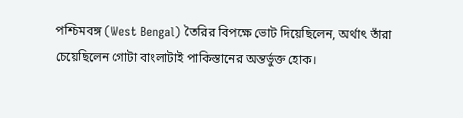পশ্চিমবঙ্গ (West Bengal) তৈরির বিপক্ষে ভোট দিয়েছিলেন, অর্থাৎ তাঁরা চেয়েছিলেন গোটা বাংলাটাই পাকিস্তানের অন্তর্ভুক্ত হোক।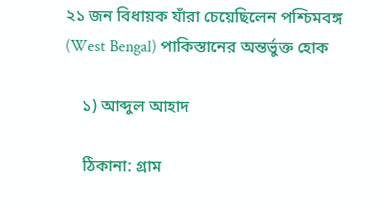২১ জন বিধায়ক যাঁরা চেয়েছিলেন পশ্চিমবঙ্গ (West Bengal) পাকিস্তানের অন্তর্ভুক্ত হোক

    ১) আব্দুল আহাদ

    ঠিকানা: গ্রাম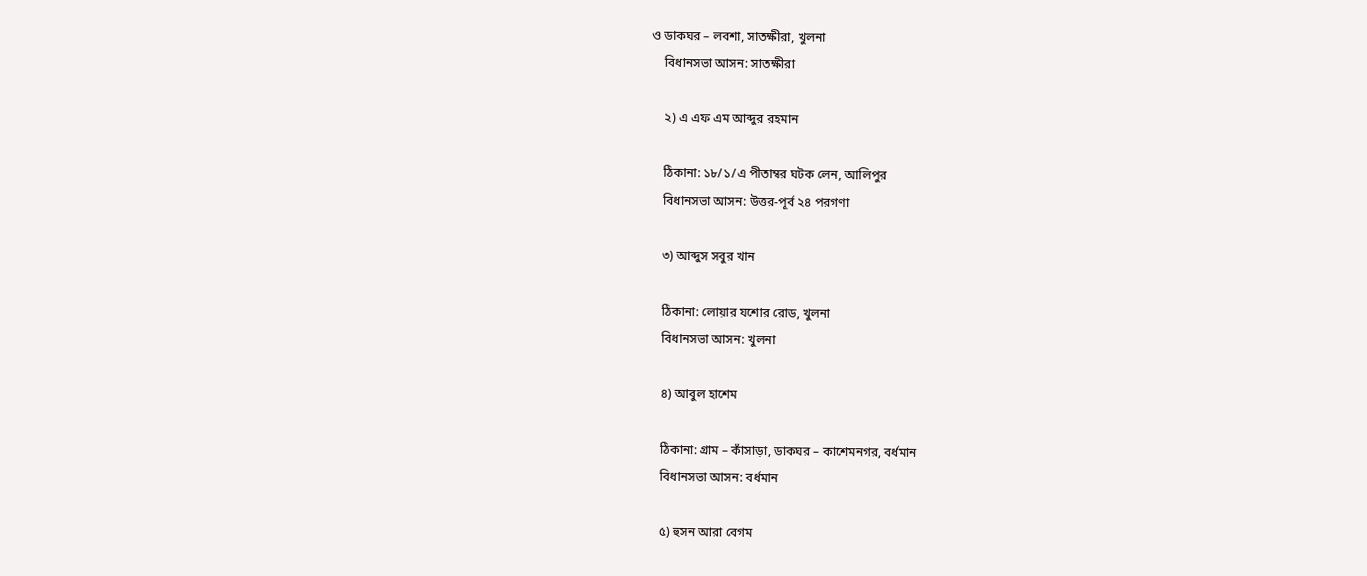ও ডাকঘর – লবশা, সাতক্ষীরা, খুলনা
    বিধানসভা আসন: সাতক্ষীরা

    ২) এ এফ এম আব্দুর রহমান

    ঠিকানা: ১৮/১/এ পীতাম্বর ঘটক লেন, আলিপুর
    বিধানসভা আসন: উত্তর-পূর্ব ২৪ পরগণা

    ৩) আব্দুস সবুর খান

    ঠিকানা: লোয়ার যশোর রোড, খুলনা
    বিধানসভা আসন: খুলনা

    ৪) আবুল হাশেম

    ঠিকানা: গ্রাম – কাঁসাড়া, ডাকঘর – কাশেমনগর, বর্ধমান
    বিধানসভা আসন: বর্ধমান

    ৫) হুসন আরা বেগম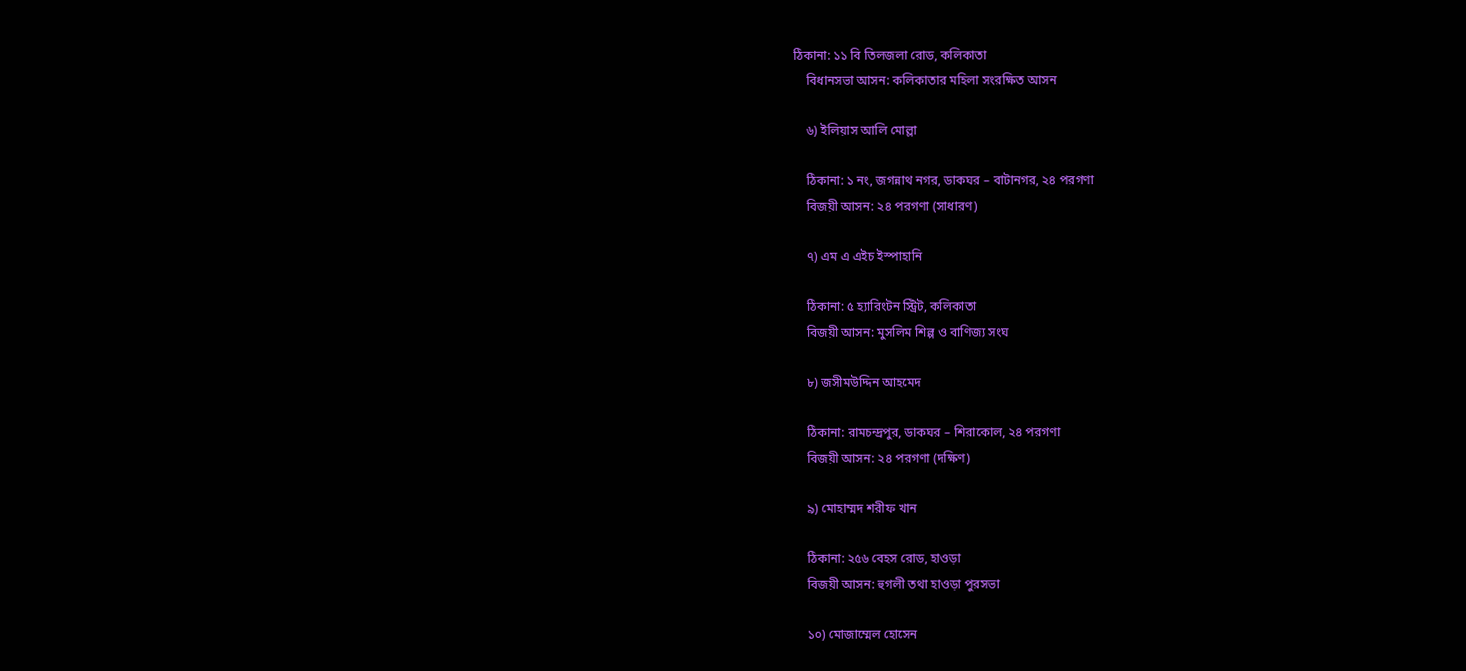ঠিকানা: ১১ বি তিলজলা রোড, কলিকাতা
    বিধানসভা আসন: কলিকাতার মহিলা সংরক্ষিত আসন

    ৬) ইলিয়াস আলি মোল্লা

    ঠিকানা: ১ নং, জগন্নাথ নগর, ডাকঘর – বাটানগর, ২৪ পরগণা
    বিজয়ী আসন: ২৪ পরগণা (সাধারণ)

    ৭) এম এ এইচ ইস্পাহানি

    ঠিকানা: ৫ হ্যারিংটন স্ট্রিট, কলিকাতা
    বিজয়ী আসন: মুসলিম শিল্প ও বাণিজ্য সংঘ

    ৮) জসীমউদ্দিন আহমেদ

    ঠিকানা: রামচন্দ্রপুর, ডাকঘর – শিরাকোল, ২৪ পরগণা
    বিজয়ী আসন: ২৪ পরগণা (দক্ষিণ)

    ৯) মোহাম্মদ শরীফ খান

    ঠিকানা: ২৫৬ বেহস রোড, হাওড়া
    বিজয়ী আসন: হুগলী তথা হাওড়া পুরসভা

    ১০) মোজাম্মেল হোসেন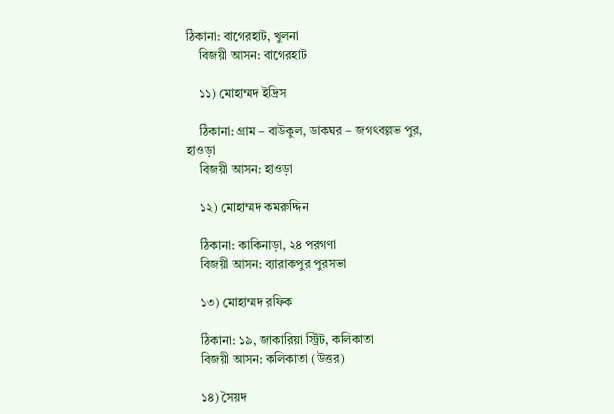ঠিকানা: বাগেরহাট, খুলনা
    বিজয়ী আসন: বাগেরহাট

    ১১) মোহাম্মদ ইদ্রিস

    ঠিকানা: গ্রাম – বাউকুল, ডাকঘর – জগৎবল্লভ পুর, হাওড়া
    বিজয়ী আসন: হাওড়া

    ১২) মোহাম্মদ কমরুদ্দিন

    ঠিকানা: কাকিনাড়া, ২৪ পরগণা
    বিজয়ী আসন: ব্যারাকপুর পুরসভা

    ১৩) মোহাম্মদ রফিক

    ঠিকানা: ১৯, জাকারিয়া স্ট্রিট, কলিকাতা
    বিজয়ী আসন: কলিকাতা (উত্তর)

    ১৪) সৈয়দ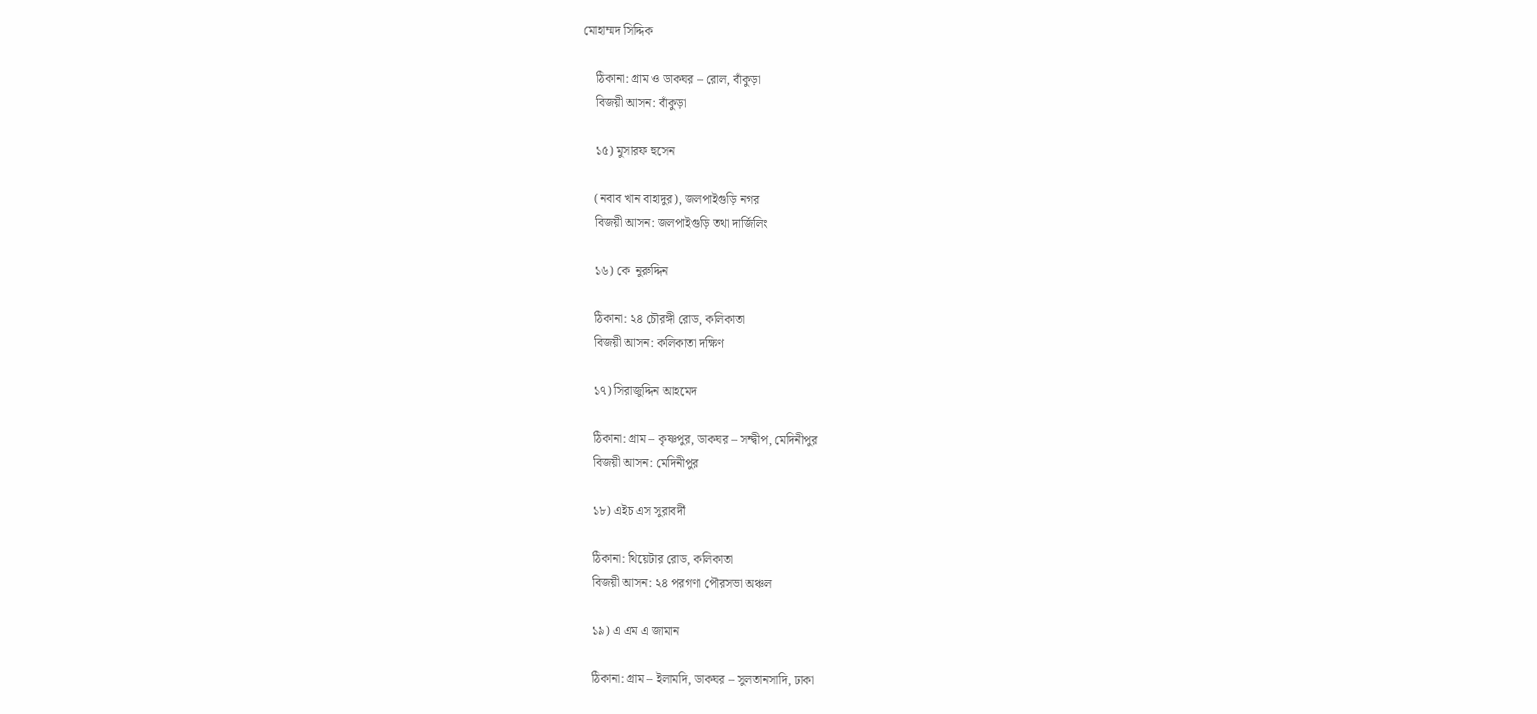মোহাম্মদ সিদ্দিক

    ঠিকানা: গ্রাম ও ডাকঘর – রোল, বাঁকুড়া
    বিজয়ী আসন: বাঁকুড়া

    ১৫) মুসারফ হুসেন

    (নবাব খান বাহাদুর), জলপাইগুড়ি নগর
    বিজয়ী আসন: জলপাইগুড়ি তথা দার্জিলিং

    ১৬) কে  নুরুদ্দিন

    ঠিকানা: ২৪ চৌরঙ্গী রোড, কলিকাতা
    বিজয়ী আসন: কলিকাতা দক্ষিণ

    ১৭) সিরাজুদ্দিন আহমেদ

    ঠিকানা: গ্রাম – কৃষ্ণপুর, ডাকঘর – সন্দ্বীপ, মেদিনীপুর
    বিজয়ী আসন: মেদিনীপুর

    ১৮) এইচ এস সুরাবর্দী

    ঠিকানা: থিয়েটার রোড, কলিকাতা
    বিজয়ী আসন: ২৪ পরগণা পৌরসভা অঞ্চল

    ১৯) এ এম এ জামান

    ঠিকানা: গ্রাম – ইলামদি, ডাকঘর – সুলতানসাদি, ঢাকা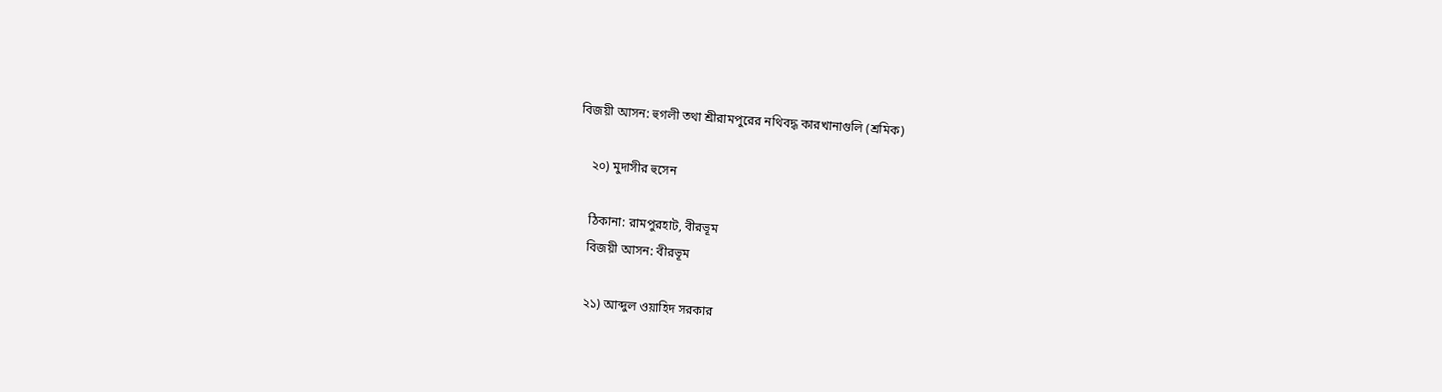বিজয়ী আসন: হুগলী তথা শ্রীরামপুরের নথিবদ্ধ কারখানাগুলি (শ্রমিক)

    ২০) মুদাসীর হুসেন

    ঠিকানা: রামপুরহাট, বীরভূম
    বিজয়ী আসন: বীরভূম

    ২১) আব্দুল ওয়াহিদ সরকার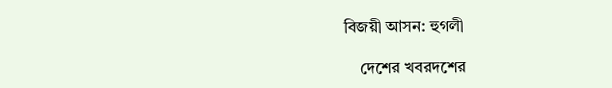বিজয়ী আসন: হুগলী

    দেশের খবরদশের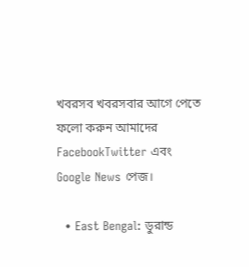খবরসব খবরসবার আগে পেতে ফলো করুন আমাদের FacebookTwitter এবং Google News পেজ।

  • East Bengal: ডুরান্ড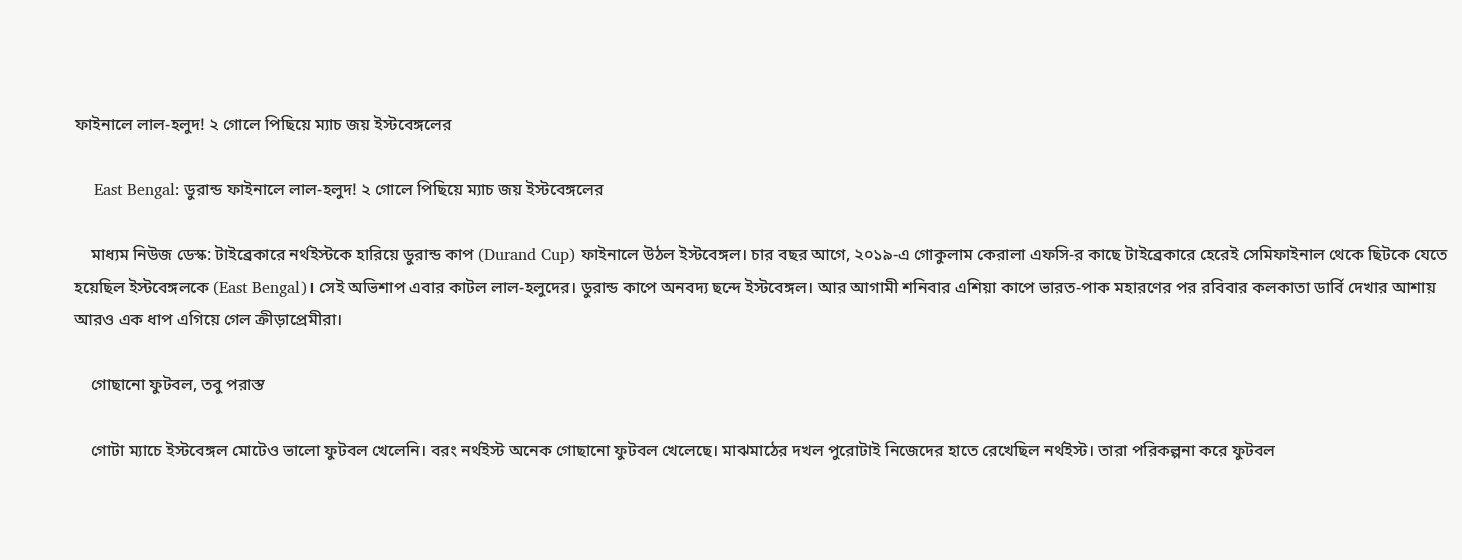ফাইনালে লাল-হলুদ! ২ গোলে পিছিয়ে ম্যাচ জয় ইস্টবেঙ্গলের

    East Bengal: ডুরান্ড ফাইনালে লাল-হলুদ! ২ গোলে পিছিয়ে ম্যাচ জয় ইস্টবেঙ্গলের

    মাধ্যম নিউজ ডেস্ক: টাইব্রেকারে নর্থইস্টকে হারিয়ে ডুরান্ড কাপ (Durand Cup) ফাইনালে উঠল ইস্টবেঙ্গল। চার বছর আগে, ২০১৯-এ গোকুলাম কেরালা এফসি-র কাছে টাইব্রেকারে হেরেই সেমিফাইনাল থেকে ছিটকে যেতে হয়েছিল ইস্টবেঙ্গলকে (East Bengal)। সেই অভিশাপ এবার কাটল লাল-হলুদের। ডুরান্ড কাপে অনবদ্য ছন্দে ইস্টবেঙ্গল। আর আগামী শনিবার এশিয়া কাপে ভারত-পাক মহারণের পর রবিবার কলকাতা ডার্বি দেখার আশায় আরও এক ধাপ এগিয়ে গেল ক্রীড়াপ্রেমীরা।

    গোছানো ফুটবল, তবু পরাস্ত

    গোটা ম্যাচে ইস্টবেঙ্গল মোটেও ভালো ফুটবল খেলেনি। বরং নর্থইস্ট অনেক গোছানো ফুটবল খেলেছে। মাঝমাঠের দখল পুরোটাই নিজেদের হাতে রেখেছিল নর্থইস্ট। তারা পরিকল্পনা করে ফুটবল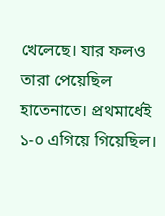খেলেছে। যার ফলও তারা পেয়েছিল হাতেনাতে। প্রথমার্ধেই ১-০ এগিয়ে গিয়েছিল।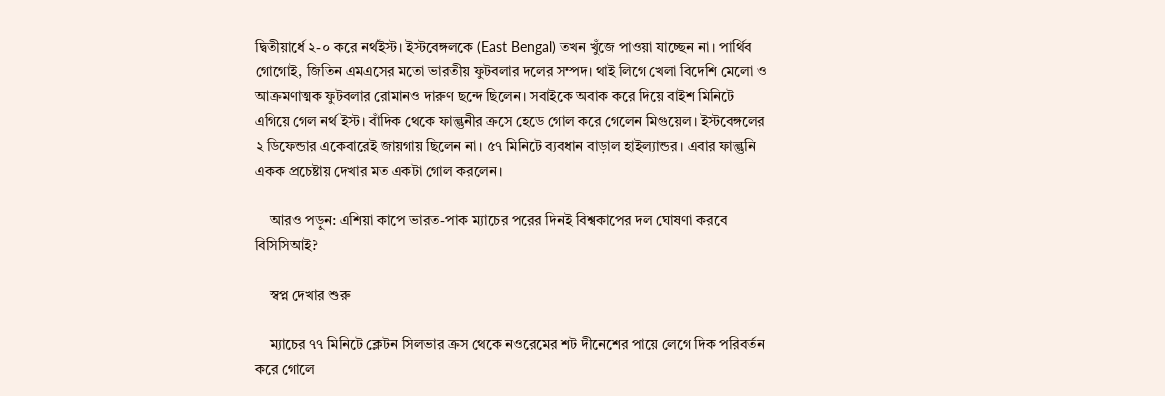দ্বিতীয়ার্ধে ২-০ করে নর্থইস্ট। ইস্টবেঙ্গলকে (East Bengal) তখন খুঁজে পাওয়া যাচ্ছেন না। পার্থিব গোগোই, জিতিন এমএসের মতো ভারতীয় ফুটবলার দলের সম্পদ। থাই লিগে খেলা বিদেশি মেলো ও আক্রমণাত্মক ফুটবলার রোমানও দারুণ ছন্দে ছিলেন। সবাইকে অবাক করে দিয়ে বাইশ মিনিটে এগিয়ে গেল নর্থ ইস্ট। বাঁদিক থেকে ফাল্গুনীর ক্রসে হেডে গোল করে গেলেন মিগুয়েল। ইস্টবেঙ্গলের ২ ডিফেন্ডার একেবারেই জায়গায় ছিলেন না। ৫৭ মিনিটে ব্যবধান বাড়াল হাইল্যান্ডর। এবার ফাল্গুনি একক প্রচেষ্টায় দেখার মত একটা গোল করলেন।

    আরও পড়ুন: এশিয়া কাপে ভারত-পাক ম্যাচের পরের দিনই বিশ্বকাপের দল ঘোষণা করবে বিসিসিআই?

    স্বপ্ন দেখার শুরু

    ম্যাচের ৭৭ মিনিটে ক্লেটন সিলভার ক্রস থেকে নওরেমের শট দীনেশের পায়ে লেগে দিক পরিবর্তন করে গোলে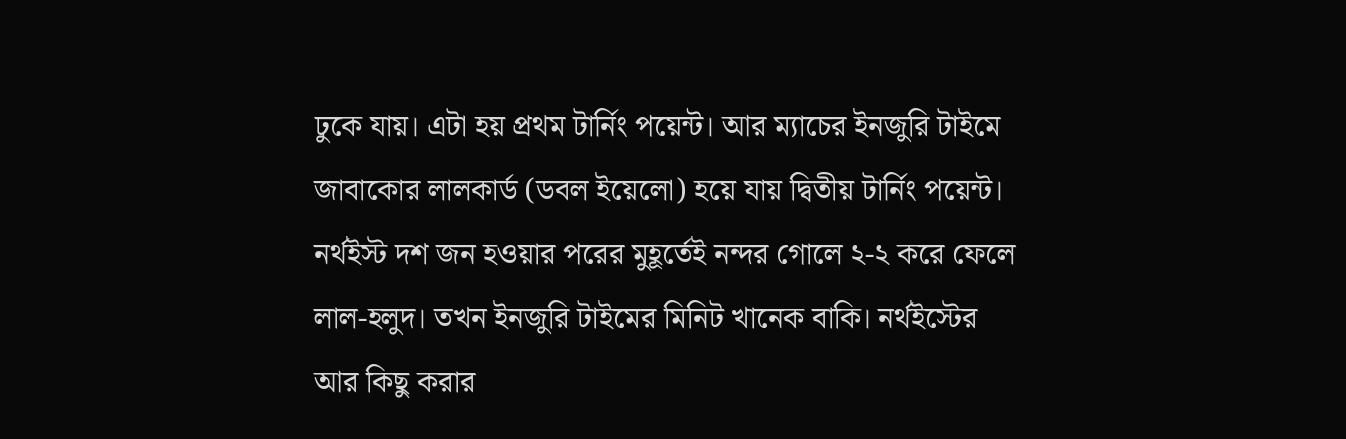ঢুকে যায়। এটা হয় প্রথম টার্নিং পয়েন্ট। আর ম্যাচের ইনজুরি টাইমে জাবাকোর লালকার্ড (ডবল ইয়েলো) হয়ে যায় দ্বিতীয় টার্নিং পয়েন্ট। নর্থইস্ট দশ জন হওয়ার পরের মুহূর্তেই নন্দর গোলে ২-২ করে ফেলে লাল-হলুদ। তখন ইনজুরি টাইমের মিনিট খানেক বাকি। নর্থইস্টের আর কিছু করার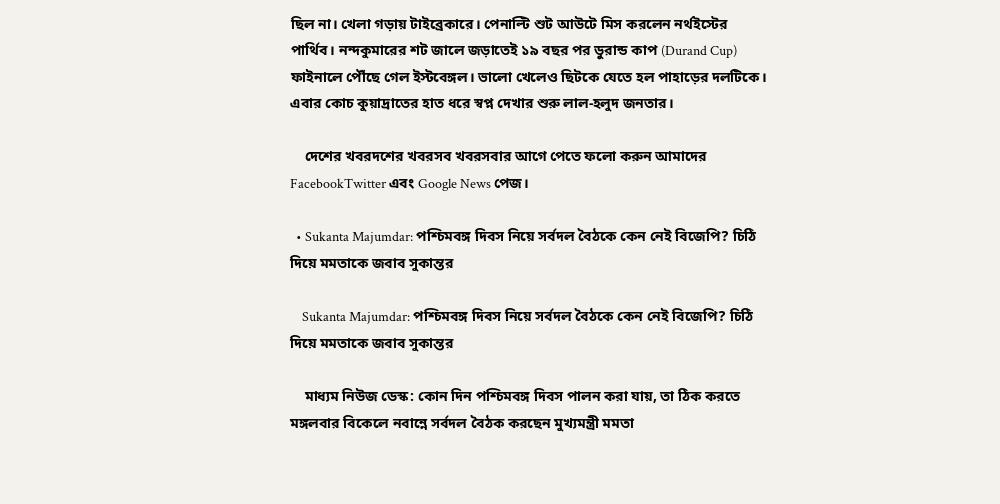ছিল না। খেলা গড়ায় টাইব্রেকারে। পেনাল্টি শুট আউটে মিস করলেন নর্থইস্টের পার্থিব। নন্দকুমারের শট জালে জড়াতেই ১৯ বছর পর ডুরান্ড কাপ (Durand Cup) ফাইনালে পৌঁছে গেল ইস্টবেঙ্গল। ভালো খেলেও ছিটকে যেতে হল পাহাড়ের দলটিকে। এবার কোচ কুয়াদ্রাতের হাত ধরে স্বপ্ন দেখার শুরু লাল-হলুদ জনতার।

    দেশের খবরদশের খবরসব খবরসবার আগে পেতে ফলো করুন আমাদের FacebookTwitter এবং Google News পেজ।

  • Sukanta Majumdar: পশ্চিমবঙ্গ দিবস নিয়ে সর্বদল বৈঠকে কেন নেই বিজেপি? চিঠি দিয়ে মমতাকে জবাব সুকান্তর

    Sukanta Majumdar: পশ্চিমবঙ্গ দিবস নিয়ে সর্বদল বৈঠকে কেন নেই বিজেপি? চিঠি দিয়ে মমতাকে জবাব সুকান্তর

    মাধ্যম নিউজ ডেস্ক: কোন দিন পশ্চিমবঙ্গ দিবস পালন করা যায়, তা ঠিক করতে মঙ্গলবার বিকেলে নবান্নে সর্বদল বৈঠক করছেন মুখ্যমন্ত্রী মমতা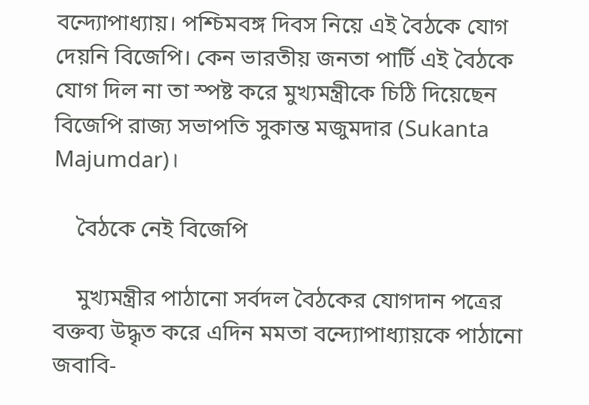বন্দ্যোপাধ্যায়। পশ্চিমবঙ্গ দিবস নিয়ে এই বৈঠকে যোগ দেয়নি বিজেপি। কেন ভারতীয় জনতা পার্টি এই বৈঠকে যোগ দিল না তা স্পষ্ট করে মুখ্যমন্ত্রীকে চিঠি দিয়েছেন বিজেপি রাজ্য সভাপতি সুকান্ত মজুমদার (Sukanta Majumdar)।

    বৈঠকে নেই বিজেপি

    মুখ্যমন্ত্রীর পাঠানো সর্বদল বৈঠকের যোগদান পত্রের বক্তব্য উদ্ধৃত করে এদিন মমতা বন্দ্যোপাধ্যায়কে পাঠানো জবাবি-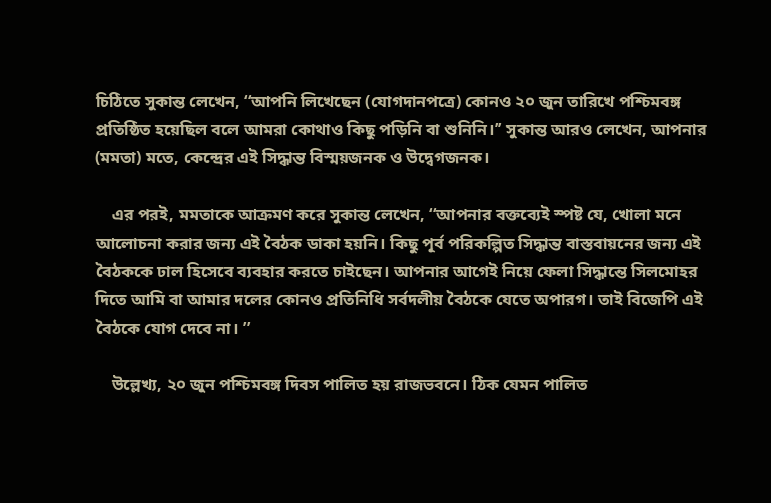চিঠিতে সুকান্ত লেখেন, ‘‘আপনি লিখেছেন (যোগদানপত্রে) কোনও ২০ জুন তারিখে পশ্চিমবঙ্গ প্রতিষ্ঠিত হয়েছিল বলে আমরা কোথাও কিছু পড়িনি বা শুনিনি।’’ সুকান্ত আরও লেখেন, আপনার (মমতা) মতে, কেন্দ্রের এই সিদ্ধান্ত বিস্ময়জনক ও উদ্বেগজনক।

    এর পরই, মমতাকে আক্রমণ করে সুকান্ত লেখেন, ‘‘আপনার বক্তব্যেই স্পষ্ট যে, খোলা মনে আলোচনা করার জন্য এই বৈঠক ডাকা হয়নি। কিছু পূর্ব পরিকল্পিত সিদ্ধান্ত বাস্তবায়নের জন্য এই বৈঠককে ঢাল হিসেবে ব্যবহার করতে চাইছেন। আপনার আগেই নিয়ে ফেলা সিদ্ধান্তে সিলমোহর দিতে আমি বা আমার দলের কোনও প্রতিনিধি সর্বদলীয় বৈঠকে যেতে অপারগ। তাই বিজেপি এই বৈঠকে যোগ দেবে না। ’’

    উল্লেখ্য, ২০ জুন পশ্চিমবঙ্গ দিবস পালিত হয় রাজভবনে। ঠিক যেমন পালিত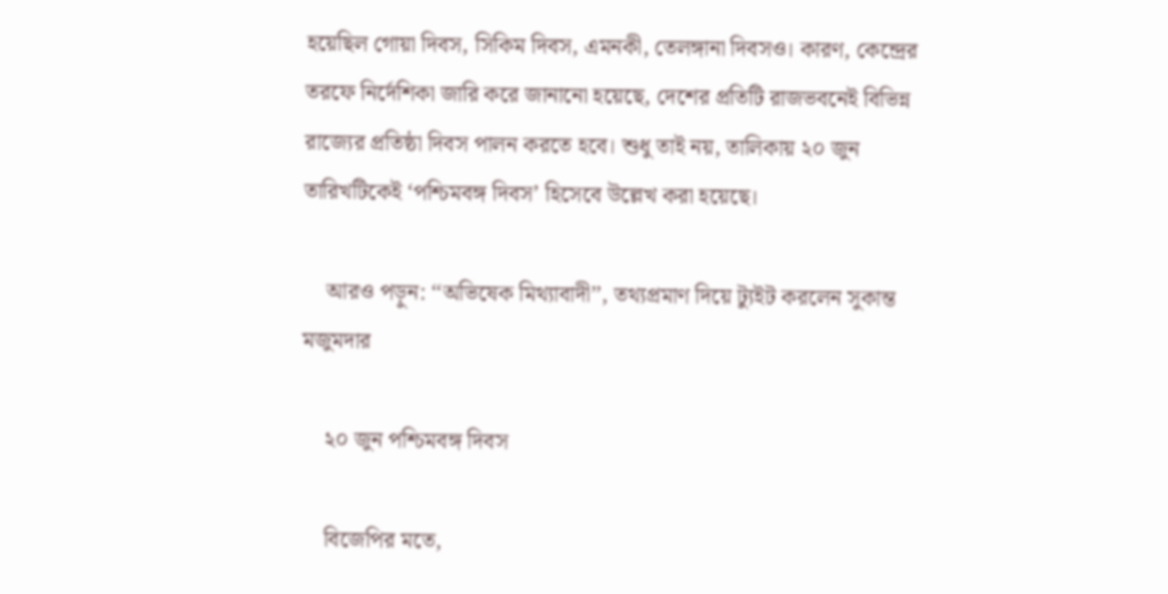হয়েছিল গোয়া দিবস, সিকিম দিবস, এমনকী, তেলঙ্গানা দিবসও। কারণ, কেন্দ্রের তরফে নির্দেশিকা জারি করে জানানো হয়েছে, দেশের প্রতিটি রাজভবনেই বিভিন্ন রাজ্যের প্রতিষ্ঠা দিবস পালন করতে হবে। শুধু তাই নয়, তালিকায় ২০ জুন তারিখটিকেই ‘পশ্চিমবঙ্গ দিবস’ হিসেবে উল্লেখ করা হয়েছে।

    আরও পড়ুন: ‘‘অভিষেক মিথ্যাবাদী’’, তথ্যপ্রমাণ দিয়ে ট্যুইট করলেন সুকান্ত মজুমদার

    ২০ জুন পশ্চিমবঙ্গ দিবস

    বিজেপির মতে,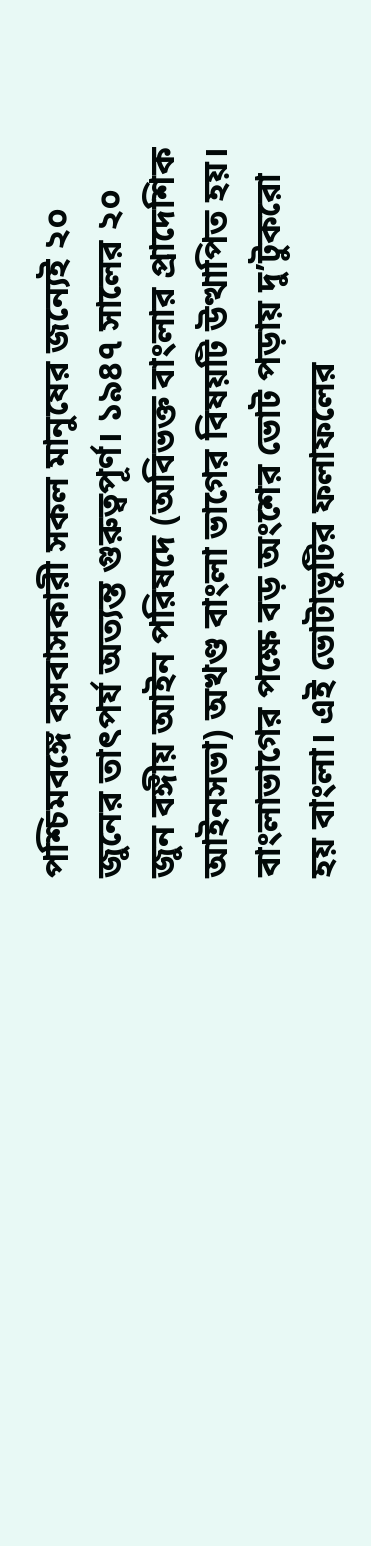পশ্চিমবঙ্গে বসবাসকারী সকল মানুষের জন্যেই ২০ জুনের তাৎপর্য অত্যন্ত গুরুত্বপূর্ণ। ১৯৪৭ সালের ২০ জুন বঙ্গীয় আইন পরিষদে (অবিভক্ত বাংলার প্রাদেশিক আইনসভা) অখণ্ড বাংলা ভাগের বিষয়টি উত্থাপিত হয়। বাংলাভাগের পক্ষে বড় অংশের ভোট পড়ায় দু’টুকরো হয় বাংলা। এই ভোটাভুটির ফলাফলের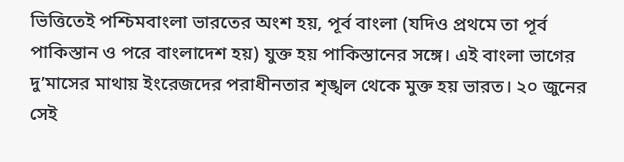ভিত্তিতেই পশ্চিমবাংলা ভারতের অংশ হয়, পূর্ব বাংলা (যদিও প্রথমে তা পূর্ব পাকিস্তান ও পরে বাংলাদেশ হয়) যুক্ত হয় পাকিস্তানের সঙ্গে। এই বাংলা ভাগের দু’মাসের মাথায় ইংরেজদের পরাধীনতার শৃঙ্খল থেকে মুক্ত হয় ভারত। ২০ জুনের সেই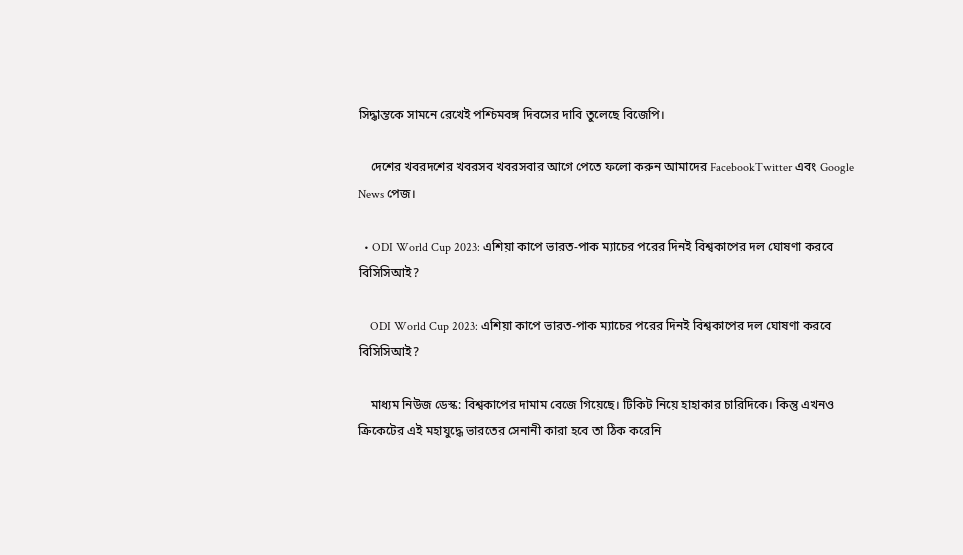সিদ্ধান্তকে সামনে রেখেই পশ্চিমবঙ্গ দিবসের দাবি তুলেছে বিজেপি।

    দেশের খবরদশের খবরসব খবরসবার আগে পেতে ফলো করুন আমাদের FacebookTwitter এবং Google News পেজ।

  • ODI World Cup 2023: এশিয়া কাপে ভারত-পাক ম্যাচের পরের দিনই বিশ্বকাপের দল ঘোষণা করবে বিসিসিআই?

    ODI World Cup 2023: এশিয়া কাপে ভারত-পাক ম্যাচের পরের দিনই বিশ্বকাপের দল ঘোষণা করবে বিসিসিআই?

    মাধ্যম নিউজ ডেস্ক: বিশ্বকাপের দামাম বেজে গিয়েছে। টিকিট নিয়ে হাহাকার চারিদিকে। কিন্তু এখনও ক্রিকেটের এই মহাযুদ্ধে ভারতের সে‌নানী কারা হবে তা ঠিক করেনি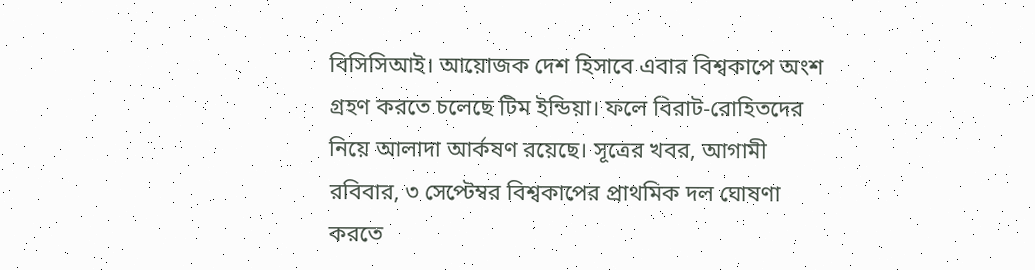বিসিসিআই। আয়োজক দেশ হিসাবে এবার বিশ্বকাপে অংশ গ্রহণ করতে চলেছে টিম ইন্ডিয়া। ফলে বিরাট-রোহিতদের নিয়ে আলাদা আর্কষণ রয়েছে। সূত্রের খবর, আগামী রবিবার, ৩ সেপ্টেম্বর বিশ্বকাপের প্রাথমিক দল ঘোষণা করতে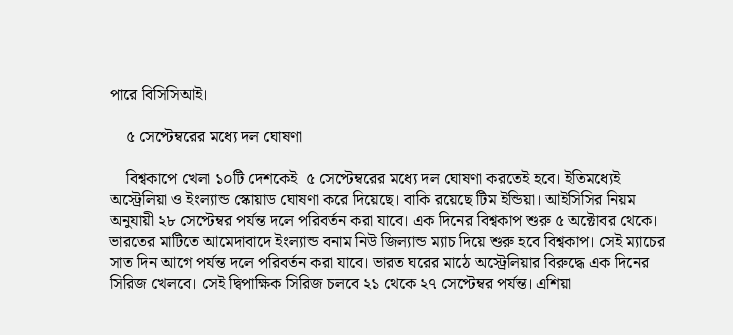পারে বিসিসিআই।

    ৫ সেপ্টেম্বরের মধ্যে দল ঘোষণা

    বিশ্বকাপে খেলা ১০টি দেশকেই  ৫ সেপ্টেম্বরের মধ্যে দল ঘোষণা করতেই হবে। ইতিমধ্যেই অস্ট্রেলিয়া ও ইংল্যান্ড স্কোয়াড ঘোষণা করে দিয়েছে। বাকি রয়েছে টিম ইন্ডিয়া। আইসিসির নিয়ম অনুযায়ী ২৮ সেপ্টেম্বর পর্যন্ত দলে পরিবর্তন করা যাবে। এক দিনের বিশ্বকাপ শুরু ৫ অক্টোবর থেকে। ভারতের মাটিতে আমেদাবাদে ইংল্যান্ড বনাম নিউ জিল্যান্ড ম্যাচ দিয়ে শুরু হবে বিশ্বকাপ। সেই ম্যাচের সাত দিন আগে পর্যন্ত দলে পরিবর্তন করা যাবে। ভারত ঘরের মাঠে অস্ট্রেলিয়ার বিরুদ্ধে এক দিনের সিরিজ খেলবে। সেই দ্বিপাক্ষিক সিরিজ চলবে ২১ থেকে ২৭ সেপ্টেম্বর পর্যন্ত। এশিয়া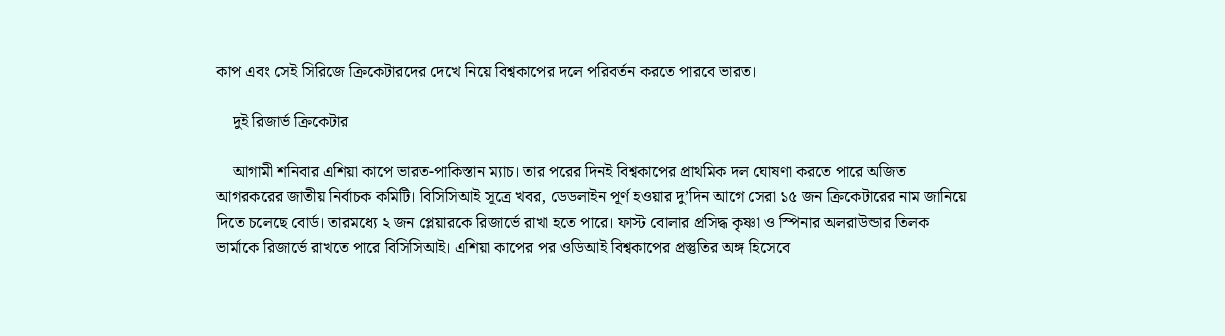কাপ এবং সেই সিরিজে ক্রিকেটারদের দেখে নিয়ে বিশ্বকাপের দলে পরিবর্তন করতে পারবে ভারত।

    দুই রিজার্ভ ক্রিকেটার

    আগামী শনিবার এশিয়া কাপে ভারত-পাকিস্তান ম্যাচ। তার পরের দিনই বিশ্বকাপের প্রাথমিক দল ঘোষণা করতে পারে অজিত আগরকরের জাতীয় নির্বাচক কমিটি। বিসিসিআই সূত্রে খবর, ডেডলাইন পূর্ণ হওয়ার দু’দিন আগে সেরা ১৫ জন ক্রিকেটারের নাম জানিয়ে দিতে চলেছে বোর্ড। তারমধ্যে ২ জন প্লেয়ারকে রিজার্ভে রাখা হতে পারে। ফাস্ট বোলার প্রসিদ্ধ কৃষ্ণা ও স্পিনার অলরাউন্ডার তিলক ভার্মাকে রিজার্ভে রাখতে পারে বিসিসিআই। এশিয়া কাপের পর ওডিআই বিশ্বকাপের প্রস্তুতির অঙ্গ হিসেবে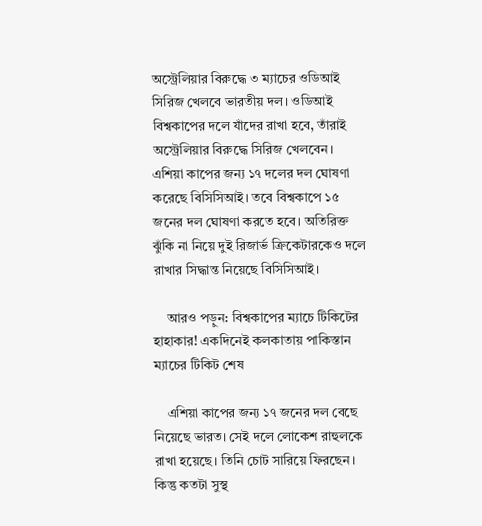অস্ট্রেলিয়ার বিরুদ্ধে ৩ ম্যাচের ওডিআই সিরিজ খেলবে ভারতীয় দল। ওডিআই বিশ্বকাপের দলে যাঁদের রাখা হবে, তাঁরাই অস্ট্রেলিয়ার বিরুদ্ধে সিরিজ খেলবেন। এশিয়া কাপের জন্য ১৭ দলের দল ঘোষণা করেছে বিসিসিআই। তবে বিশ্বকাপে ১৫ জনের দল ঘোষণা করতে হবে। অতিরিক্ত ঝুঁকি না নিয়ে দুই রিজার্ভ ক্রিকেটারকেও দলে রাখার সিদ্ধান্ত নিয়েছে বিসিসিআই।

    আরও পড়ুন: বিশ্বকাপের ম্যাচে টিকিটের হাহাকার! একদিনেই কলকাতায় পাকিস্তান ম্যাচের টিকিট শেষ

    এশিয়া কাপের জন্য ১৭ জনের দল বেছে নিয়েছে ভারত। সেই দলে লোকেশ রাহুলকে রাখা হয়েছে। তিনি চোট সারিয়ে ফিরছেন। কিন্তু কতটা সুস্থ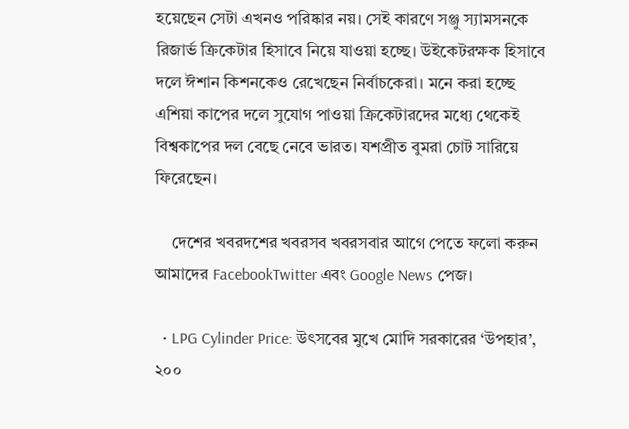হয়েছেন সেটা এখনও পরিষ্কার নয়। সেই কারণে সঞ্জু স্যামসনকে রিজার্ভ ক্রিকেটার হিসাবে নিয়ে যাওয়া হচ্ছে। উইকেটরক্ষক হিসাবে দলে ঈশান কিশনকেও রেখেছেন নির্বাচকেরা। মনে করা হচ্ছে এশিয়া কাপের দলে সুযোগ পাওয়া ক্রিকেটারদের মধ্যে থেকেই বিশ্বকাপের দল বেছে নেবে ভারত। যশপ্রীত বুমরা চোট সারিয়ে ফিরেছেন।

    দেশের খবরদশের খবরসব খবরসবার আগে পেতে ফলো করুন আমাদের FacebookTwitter এবং Google News পেজ।

  • LPG Cylinder Price: উৎসবের মুখে মোদি সরকারের ‘উপহার’, ২০০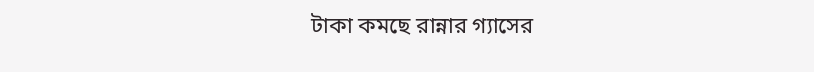টাকা কমছে রান্নার গ্যাসের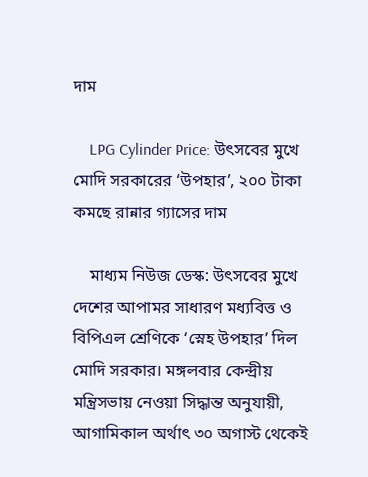দাম

    LPG Cylinder Price: উৎসবের মুখে মোদি সরকারের ‘উপহার’, ২০০ টাকা কমছে রান্নার গ্যাসের দাম

    মাধ্যম নিউজ ডেস্ক: উৎসবের মুখে দেশের আপামর সাধারণ মধ্যবিত্ত ও বিপিএল শ্রেণিকে ‘স্নেহ উপহার’ দিল মোদি সরকার। মঙ্গলবার কেন্দ্রীয় মন্ত্রিসভায় নেওয়া সিদ্ধান্ত অনুযায়ী, আগামিকাল অর্থাৎ ৩০ অগাস্ট থেকেই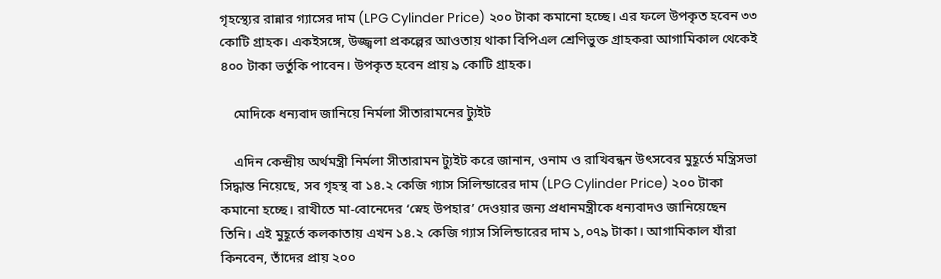গৃহস্থ্যের রান্নার গ্যাসের দাম (LPG Cylinder Price) ২০০ টাকা কমানো হচ্ছে। এর ফলে উপকৃত হবেন ৩৩ কোটি গ্রাহক। একইসঙ্গে, উজ্জ্বলা প্রকল্পের আওতায় থাকা বিপিএল শ্রেণিভুক্ত গ্রাহকরা আগামিকাল থেকেই ৪০০ টাকা ভর্তুকি পাবেন। উপকৃত হবেন প্রায় ৯ কোটি গ্রাহক।

    মোদিকে ধন্যবাদ জানিয়ে নির্মলা সীতারামনের ট্যুইট

    এদিন কেন্দ্রীয় অর্থমন্ত্রী নির্মলা সীতারামন ট্যুইট করে জানান, ওনাম ও রাখিবন্ধন উৎসবের মুহূর্তে মন্ত্রিসভা সিদ্ধান্ত নিয়েছে, সব গৃহস্থ বা ১৪.২ কেজি গ্যাস সিলিন্ডারের দাম (LPG Cylinder Price) ২০০ টাকা কমানো হচ্ছে। রাখীতে মা-বোনেদের ‘স্নেহ উপহার’ দেওয়ার জন্য প্রধানমন্ত্রীকে ধন্যবাদও জানিয়েছেন তিনি। এই মুহূর্তে কলকাতায় এখন ১৪.২ কেজি গ্যাস সিলিন্ডারের দাম ১,০৭৯ টাকা। আগামিকাল যাঁরা কিনবেন, তাঁদের প্রায় ২০০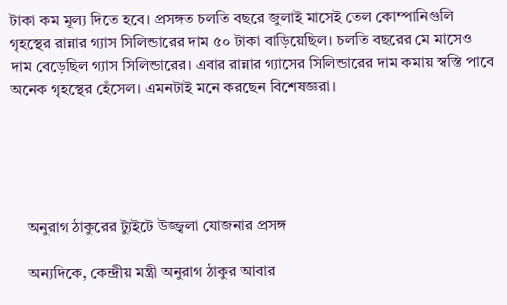টাকা কম মূল্য দিতে হবে। প্রসঙ্গত চলতি বছরে জুলাই মাসেই তেল কোম্পানিগুলি গৃহস্থের রান্নার গ্যাস সিলিন্ডারের দাম ৫০ টাকা বাড়িয়েছিল। চলতি বছরের মে মাসেও দাম বেড়েছিল গ্যাস সিলিন্ডারের। এবার রান্নার গ্যাসের সিলিন্ডারের দাম কমায় স্বস্তি পাবে অনেক গৃহস্থের হেঁসেল। এমনটাই মনে করছেন বিশেষজ্ঞরা।





    অনুরাগ ঠাকুরের ট্যুইটে উজ্জ্বলা যোজনার প্রসঙ্গ

    অন্যদিকে, কেন্দ্রীয় মন্ত্রী অনুরাগ ঠাকুর আবার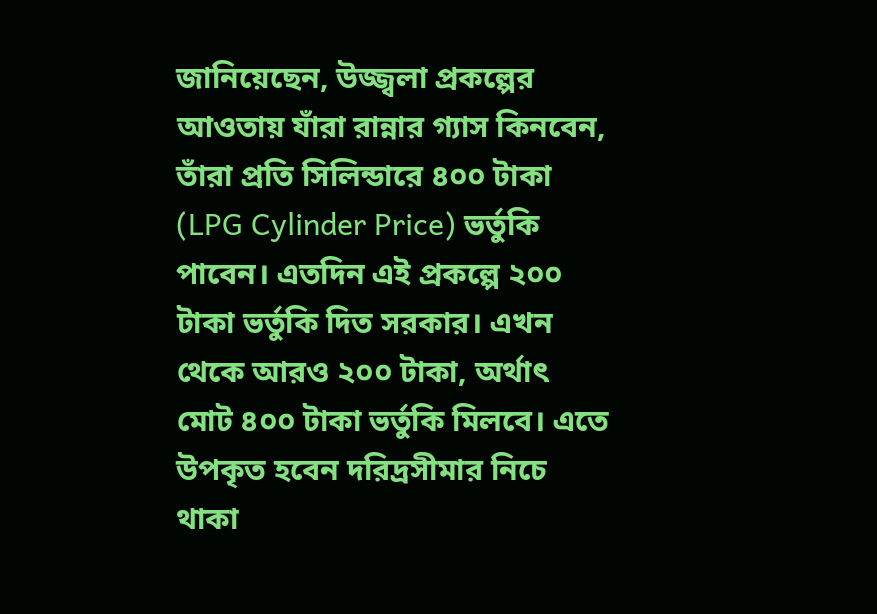জানিয়েছেন, উজ্জ্বলা প্রকল্পের আওতায় যাঁরা রান্নার গ্যাস কিনবেন, তাঁরা প্রতি সিলিন্ডারে ৪০০ টাকা (LPG Cylinder Price) ভর্তুকি পাবেন। এতদিন এই প্রকল্পে ২০০ টাকা ভর্তুকি দিত সরকার। এখন থেকে আরও ২০০ টাকা, অর্থাৎ মোট ৪০০ টাকা ভর্তুকি মিলবে। এতে উপকৃত হবেন দরিদ্রসীমার নিচে থাকা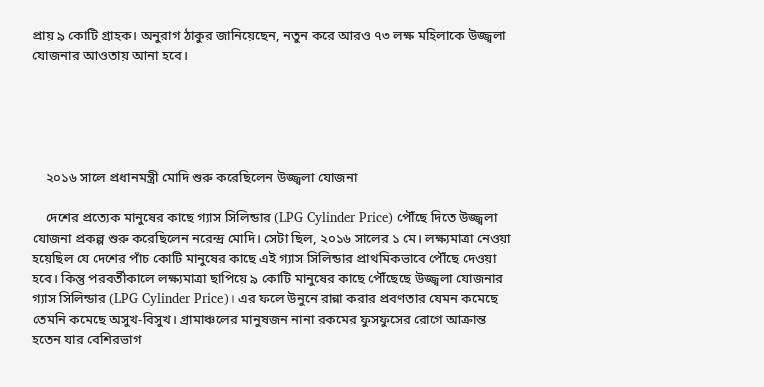প্রায় ৯ কোটি গ্রাহক। অনুরাগ ঠাকুর জানিয়েছেন, নতুন করে আরও ৭৩ লক্ষ মহিলাকে উজ্জ্বলা যোজনার আওতায় আনা হবে।





    ২০১৬ সালে প্রধানমন্ত্রী মোদি শুরু করেছিলেন উজ্জ্বলা যোজনা

    দেশের প্রত্যেক মানুষের কাছে গ্যাস সিলিন্ডার (LPG Cylinder Price) পৌঁছে দিতে উজ্জ্বলা যোজনা প্রকল্প শুরু করেছিলেন নরেন্দ্র মোদি। সেটা ছিল, ২০১৬ সালের ১ মে। লক্ষ্যমাত্রা নেওয়া হয়েছিল যে দেশের পাঁচ কোটি মানুষের কাছে এই গ্যাস সিলিন্ডার প্রাথমিকভাবে পৌঁছে দেওয়া হবে। কিন্তু পরবর্তীকালে লক্ষ্যমাত্রা ছাপিয়ে ৯ কোটি মানুষের কাছে পৌঁছেছে উজ্জ্বলা যোজনার গ্যাস সিলিন্ডার (LPG Cylinder Price)। এর ফলে উনুনে রান্না করার প্রবণতার যেমন কমেছে তেমনি কমেছে অসুখ-বিসুখ। গ্রামাঞ্চলের মানুষজন নানা রকমের ফুসফুসের রোগে আক্রান্ত হতেন যার বেশিরভাগ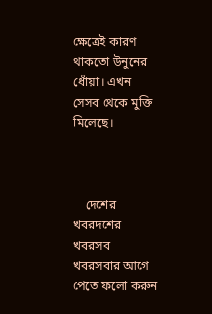ক্ষেত্রেই কারণ থাকতো উনুনের ধোঁয়া। এখন সেসব থেকে মুক্তি মিলেছে।



    দেশের খবরদশের খবরসব খবরসবার আগে পেতে ফলো করুন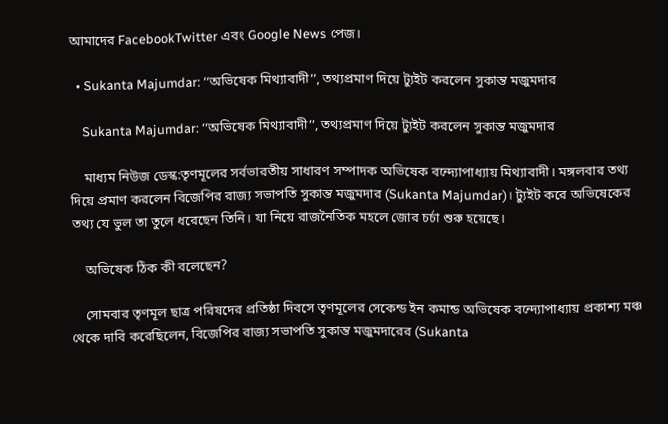আমাদের FacebookTwitter এবং Google News পেজ।

  • Sukanta Majumdar: ‘‘অভিষেক মিথ্যাবাদী’’, তথ্যপ্রমাণ দিয়ে ট্যুইট করলেন সুকান্ত মজুমদার

    Sukanta Majumdar: ‘‘অভিষেক মিথ্যাবাদী’’, তথ্যপ্রমাণ দিয়ে ট্যুইট করলেন সুকান্ত মজুমদার

    মাধ্যম নিউজ ডেস্ক:তৃণমূলের সর্বভারতীয় সাধারণ সম্পাদক অভিষেক বন্দ্যোপাধ্যায় মিথ্যাবাদী। মঙ্গলবার তথ্য দিয়ে প্রমাণ করলেন বিজেপির রাজ্য সভাপতি সুকান্ত মজুমদার (Sukanta Majumdar)। ট্যুইট করে অভিষেকের তথ্য যে ভুল তা তুলে ধরেছেন তিনি। যা নিয়ে রাজনৈতিক মহলে জোর চর্চা শুরু হয়েছে।

    অভিষেক ঠিক কী বলেছেন?

    সোমবার তৃণমূল ছাত্র পরিষদের প্রতিষ্ঠা দিবসে তৃণমূলের সেকেন্ড ইন কমান্ড অভিষেক বন্দ্যোপাধ্যায় প্রকাশ্য মঞ্চ থেকে দাবি করেছিলেন, বিজেপির রাজ্য সভাপতি সুকান্ত মজুমদারের (Sukanta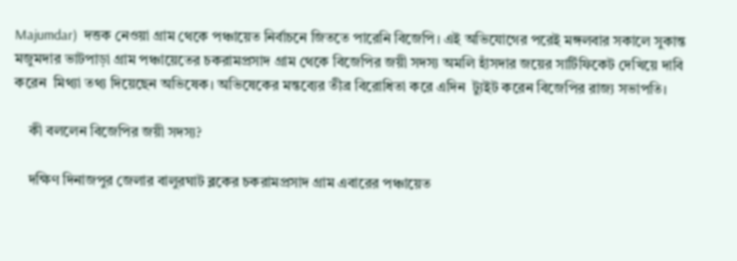Majumdar)  দত্তক নেওয়া গ্রাম থেকে পঞ্চায়েত নির্বাচনে জিততে পারেনি বিজেপি। এই অভিযোগের পরেই মঙ্গলবার সকালে সুকান্ত মজুমদার ভাটপাড়া গ্রাম পঞ্চায়েতের চকরামপ্রসাদ গ্রাম থেকে বিজেপির জয়ী সদস্য অমলি হাঁসদার জয়ের সার্টিফিকেট দেখিয়ে দাবি করেন  মিথ্যা তথ্য দিয়েছেন অভিষেক। অভিষেকের মন্তব্যের তীব্র বিরোধিতা করে এদিন  ট্যুইট করেন বিজেপির রাজ্য সভাপতি।

    কী বললেন বিজেপির জয়ী সদস্য?

    দক্ষিণ দিনাজপুর জেলার বালুরঘাট ব্লকের চকরামপ্রসাদ গ্রাম এবারের পঞ্চায়েত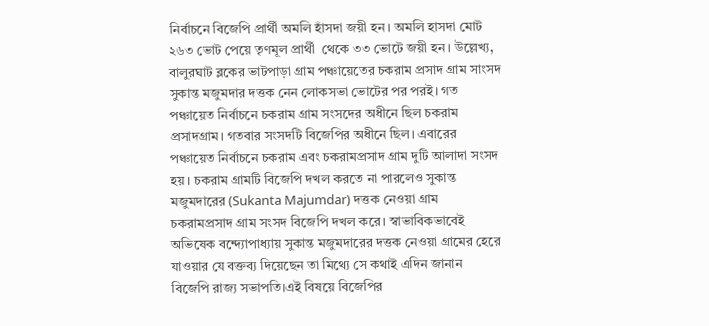নির্বাচনে বিজেপি প্রার্থী অমলি হাঁসদা জয়ী হন। অমলি হাসদা মোট ২৬৩ ভোট পেয়ে তৃণমূল প্রার্থী  থেকে ৩৩ ভোটে জয়ী হন। উল্লেখ্য, বালুরঘাট ব্লকের ভাটপাড়া গ্রাম পঞ্চায়েতের চকরাম প্রসাদ গ্রাম সাংসদ সুকান্ত মজুমদার দত্তক নেন লোকসভা ভোটের পর পরই। গত পঞ্চায়েত নির্বাচনে চকরাম গ্রাম সংসদের অধীনে ছিল চকরাম প্রসাদগ্রাম। গতবার সংসদটি বিজেপির অধীনে ছিল। এবারের পঞ্চায়েত নির্বাচনে চকরাম এবং চকরামপ্রসাদ গ্রাম দুটি আলাদা সংসদ হয়। চকরাম গ্রামটি বিজেপি দখল করতে না পারলেও সুকান্ত মজুমদারের (Sukanta Majumdar) দত্তক নেওয়া গ্রাম চকরামপ্রসাদ গ্রাম সংসদ বিজেপি দখল করে। স্বাভাবিকভাবেই অভিষেক বন্দ্যোপাধ্যায় সুকান্ত মজুমদারের দত্তক নেওয়া গ্রামের হেরে যাওয়ার যে বক্তব্য দিয়েছেন তা মিথ্যে সে কথাই এদিন জানান বিজেপি রাজ্য সভাপতি।এই বিষয়ে বিজেপির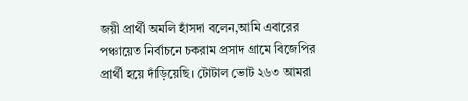জয়ী প্রার্থী অমলি হাঁসদা বলেন,আমি এবারের পঞ্চায়েত নির্বাচনে চকরাম প্রসাদ গ্রামে বিজেপির প্রার্থী হয়ে দাঁড়িয়েছি। টোটাল ভোট ২৬৩ আমরা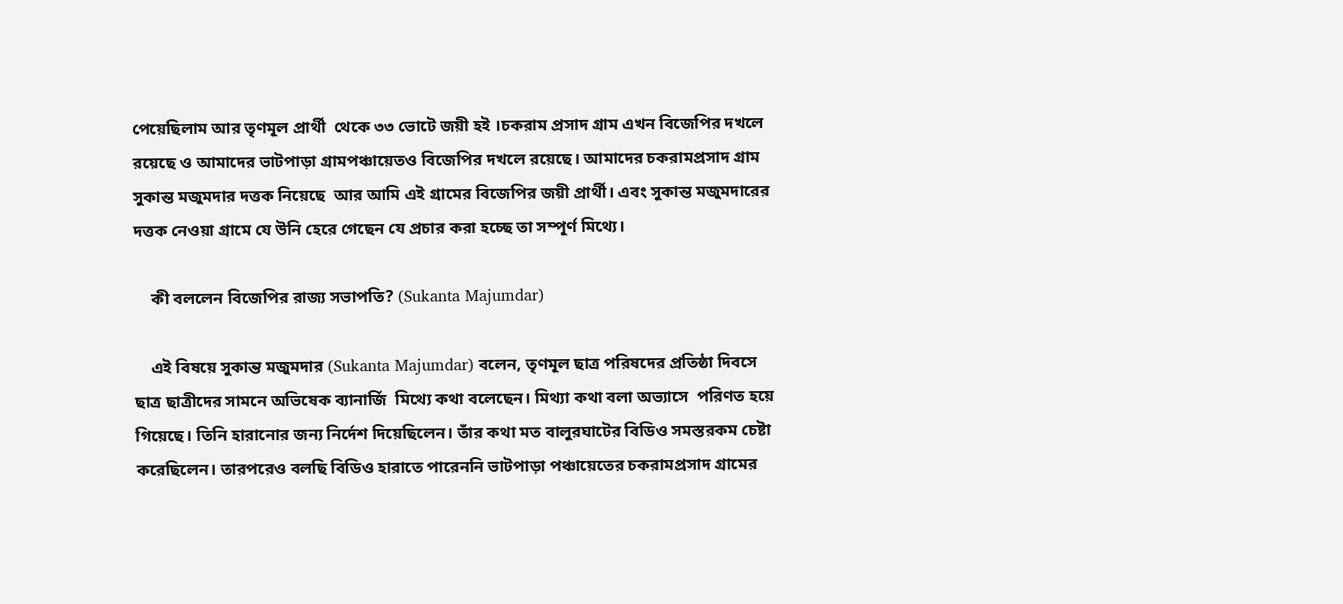পেয়েছিলাম আর তৃণমূল প্রার্থী  থেকে ৩৩ ভোটে জয়ী হই ।চকরাম প্রসাদ গ্রাম এখন বিজেপির দখলে রয়েছে ও আমাদের ভাটপাড়া গ্রামপঞ্চায়েতও বিজেপির দখলে রয়েছে। আমাদের চকরামপ্রসাদ গ্রাম সুকান্ত মজুমদার দত্তক নিয়েছে  আর আমি এই গ্রামের বিজেপির জয়ী প্রার্থী। এবং সুকান্ত মজুমদারের দত্তক নেওয়া গ্রামে যে উনি হেরে গেছেন যে প্রচার করা হচ্ছে তা সম্পূর্ণ মিথ্যে।

    কী বললেন বিজেপির রাজ্য সভাপতি? (Sukanta Majumdar)

    এই বিষয়ে সুকান্ত মজুমদার (Sukanta Majumdar) বলেন, তৃণমূল ছাত্র পরিষদের প্রতিষ্ঠা দিবসে ছাত্র ছাত্রীদের সামনে অভিষেক ব্যানার্জি  মিথ্যে কথা বলেছেন। মিথ্যা কথা বলা অভ্যাসে  পরিণত হয়ে গিয়েছে। তিনি হারানোর জন্য নির্দেশ দিয়েছিলেন। তাঁর কথা মত বালুরঘাটের বিডিও সমস্তরকম চেষ্টা করেছিলেন। তারপরেও বলছি বিডিও হারাতে পারেননি ভাটপাড়া পঞ্চায়েতের চকরামপ্রসাদ গ্রামের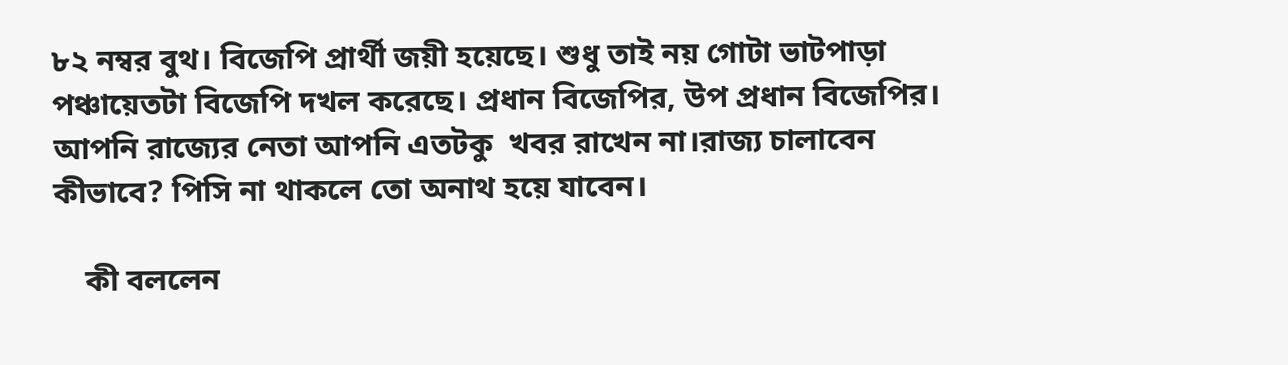৮২ নম্বর বুথ। বিজেপি প্রার্থী জয়ী হয়েছে। শুধু তাই নয় গোটা ভাটপাড়া পঞ্চায়েতটা বিজেপি দখল করেছে। প্রধান বিজেপির, উপ প্রধান বিজেপির। আপনি রাজ্যের নেতা আপনি এতটকু  খবর রাখেন না।রাজ্য চালাবেন কীভাবে? পিসি না থাকলে তো অনাথ হয়ে যাবেন।

    কী বললেন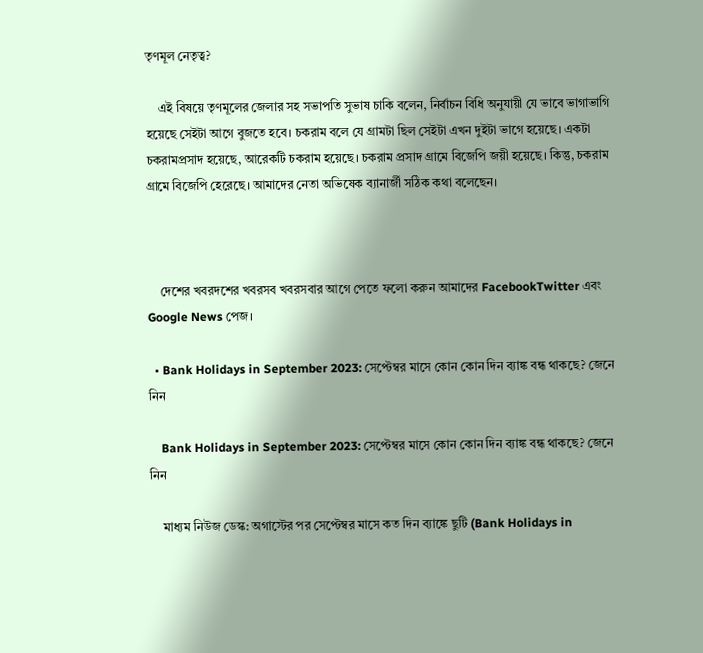তৃণমূল নেতৃত্ব?

    এই বিষয়ে তৃণমূলের জেলার সহ সভাপতি সুভাষ চাকি বলেন, নির্বাচন বিধি অনুযায়ী যে ভাবে ভাগাভাগি হয়েছে সেইটা আগে বুজতে হবে। চকরাম বলে যে গ্রামটা ছিল সেইটা এখন দুইটা ভাগে হয়েছে। একটা চকরামপ্রসাদ হয়েছে, আরেকটি চকরাম হয়েছে। চকরাম প্রসাদ গ্রামে বিজেপি জয়ী হয়েছে। কিন্তু, চকরাম গ্রামে বিজেপি হেরেছে। আমাদের নেতা অভিষেক ব্যানার্জী সঠিক কথা বলেছেন।



    দেশের খবরদশের খবরসব খবরসবার আগে পেতে ফলো করুন আমাদের FacebookTwitter এবং Google News পেজ।

  • Bank Holidays in September 2023: সেপ্টেম্বর মাসে কোন কোন দিন ব্যাঙ্ক বন্ধ থাকছে? জেনে নিন

    Bank Holidays in September 2023: সেপ্টেম্বর মাসে কোন কোন দিন ব্যাঙ্ক বন্ধ থাকছে? জেনে নিন

    মাধ্যম নিউজ ডেস্ক: অগাস্টের পর সেপ্টেম্বর মাসে কত দিন ব্যাঙ্কে ছুটি (Bank Holidays in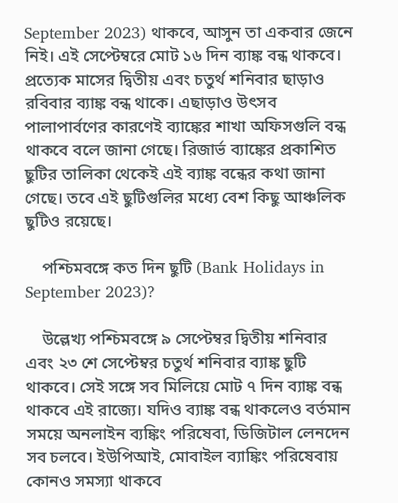September 2023) থাকবে, আসুন তা একবার জেনে নিই। এই সেপ্টেম্বরে মোট ১৬ দিন ব্যাঙ্ক বন্ধ থাকবে। প্রত্যেক মাসের দ্বিতীয় এবং চতুর্থ শনিবার ছাড়াও রবিবার ব্যাঙ্ক বন্ধ থাকে। এছাড়াও উৎসব পালাপার্বণের কারণেই ব্যাঙ্কের শাখা অফিসগুলি বন্ধ থাকবে বলে জানা গেছে। রিজার্ভ ব্যাঙ্কের প্রকাশিত ছুটির তালিকা থেকেই এই ব্যাঙ্ক বন্ধের কথা জানা গেছে। তবে এই ছুটিগুলির মধ্যে বেশ কিছু আঞ্চলিক ছুটিও রয়েছে।

    পশ্চিমবঙ্গে কত দিন ছুটি (Bank Holidays in September 2023)?

    উল্লেখ্য পশ্চিমবঙ্গে ৯ সেপ্টেম্বর দ্বিতীয় শনিবার এবং ২৩ শে সেপ্টেম্বর চতুর্থ শনিবার ব্যাঙ্ক ছুটি থাকবে। সেই সঙ্গে সব মিলিয়ে মোট ৭ দিন ব্যাঙ্ক বন্ধ থাকবে এই রাজ্যে। যদিও ব্যাঙ্ক বন্ধ থাকলেও বর্তমান সময়ে অনলাইন ব্যঙ্কিং পরিষেবা, ডিজিটাল লেনদেন সব চলবে। ইউপিআই, মোবাইল ব্যাঙ্কিং পরিষেবায় কোনও সমস্যা থাকবে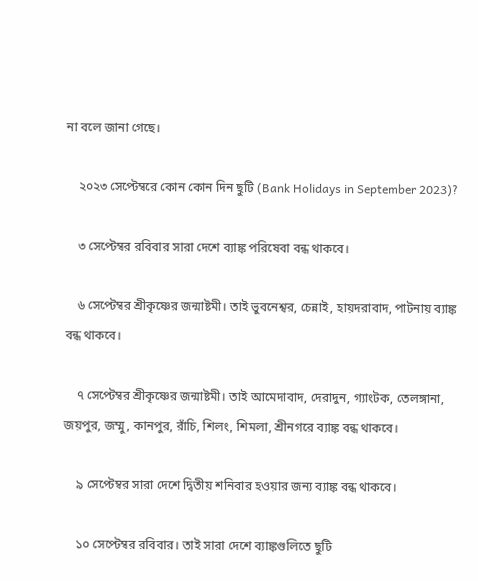না বলে জানা গেছে।

    ২০২৩ সেপ্টেম্বরে কোন কোন দিন ছুটি (Bank Holidays in September 2023)?

    ৩ সেপ্টেম্বর রবিবার সারা দেশে ব্যাঙ্ক পরিষেবা বন্ধ থাকবে।

    ৬ সেপ্টেম্বর শ্রীকৃষ্ণের জন্মাষ্টমী। তাই ভুবনেশ্বর, চেন্নাই, হায়দরাবাদ, পাটনায় ব্যাঙ্ক বন্ধ থাকবে।

    ৭ সেপ্টেম্বর শ্রীকৃষ্ণের জন্মাষ্টমী। তাই আমেদাবাদ, দেরাদুন, গ্যাংটক, তেলঙ্গানা, জয়পুর, জম্মু, কানপুর, রাঁচি, শিলং, শিমলা, শ্রীনগরে ব্যাঙ্ক বন্ধ থাকবে।

    ৯ সেপ্টেম্বর সারা দেশে দ্বিতীয় শনিবার হওয়ার জন্য ব্যাঙ্ক বন্ধ থাকবে।

    ১০ সেপ্টেম্বর রবিবার। তাই সারা দেশে ব্যাঙ্কগুলিতে ছুটি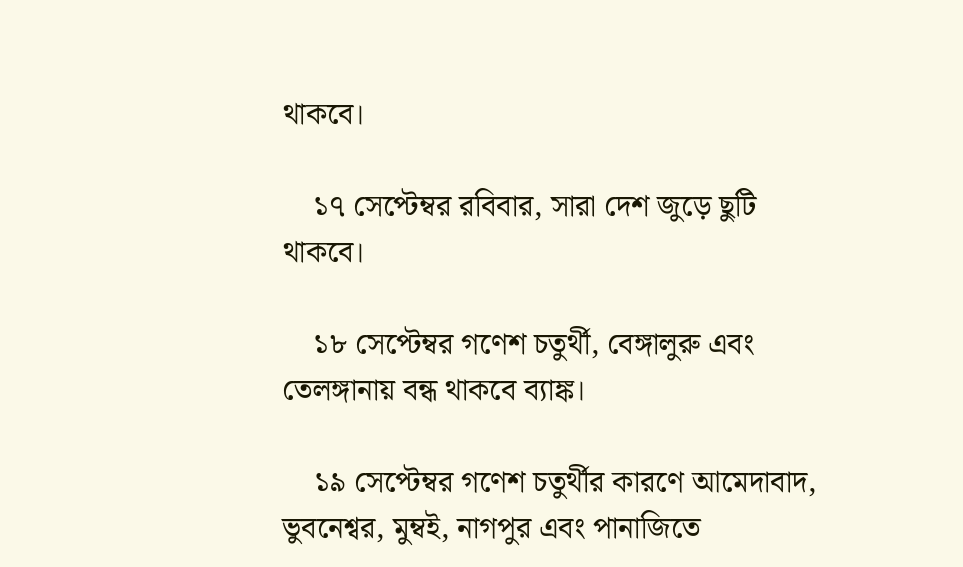থাকবে।

    ১৭ সেপ্টেম্বর রবিবার, সারা দেশ জুড়ে ছুটি থাকবে।

    ১৮ সেপ্টেম্বর গণেশ চতুর্থী, বেঙ্গালুরু এবং তেলঙ্গানায় বন্ধ থাকবে ব্যাঙ্ক।

    ১৯ সেপ্টেম্বর গণেশ চতুর্থীর কারণে আমেদাবাদ, ভুবনেশ্বর, মুম্বই, নাগপুর এবং পানাজিতে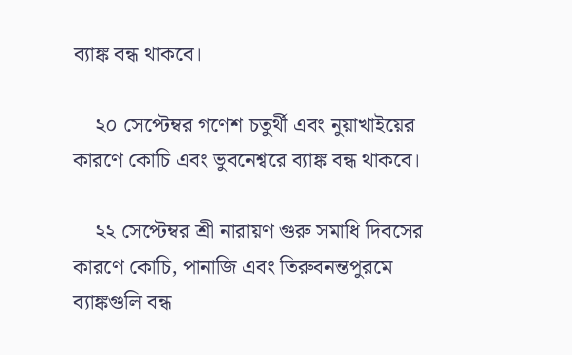ব্যাঙ্ক বন্ধ থাকবে।

    ২০ সেপ্টেম্বর গণেশ চতুর্থী এবং নুয়াখাইয়ের কারণে কোচি এবং ভুবনেশ্বরে ব্যাঙ্ক বন্ধ থাকবে।

    ২২ সেপ্টেম্বর শ্রী নারায়ণ গুরু সমাধি দিবসের কারণে কোচি, পানাজি এবং তিরুবনন্তপুরমে ব্যাঙ্কগুলি বন্ধ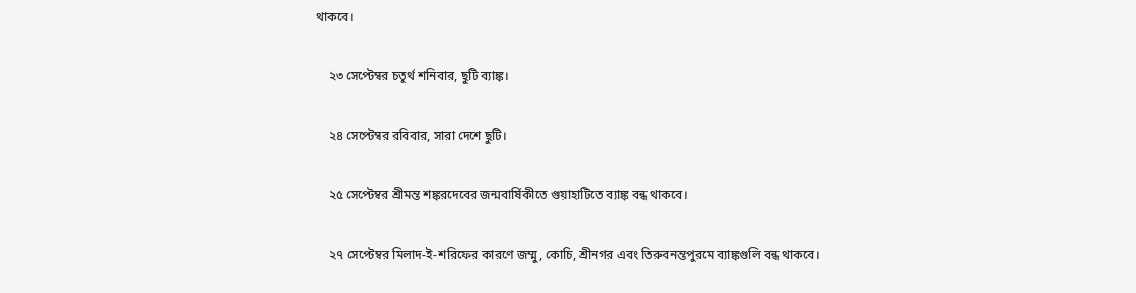থাকবে।

    ২৩ সেপ্টেম্বর চতুর্থ শনিবার, ছুটি ব্যাঙ্ক।

    ২৪ সেপ্টেম্বর রবিবার, সারা দেশে ছুটি।

    ২৫ সেপ্টেম্বর শ্রীমন্ত শঙ্করদেবের জন্মবার্ষিকীতে গুয়াহাটিতে ব্যাঙ্ক বন্ধ থাকবে।

    ২৭ সেপ্টেম্বর মিলাদ-ই-শরিফের কারণে জম্মু, কোচি, শ্রীনগর এবং তিরুবনন্তপুরমে ব্যাঙ্কগুলি বন্ধ থাকবে।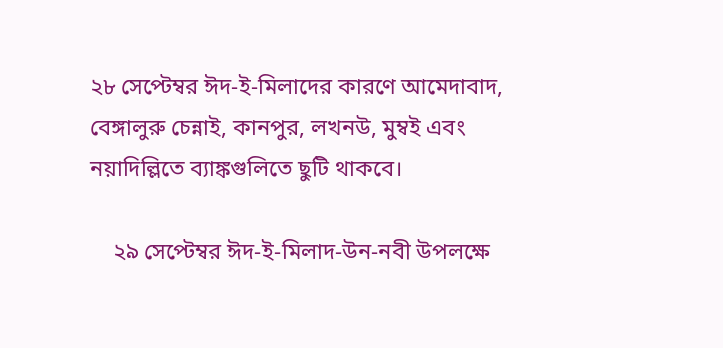২৮ সেপ্টেম্বর ঈদ-ই-মিলাদের কারণে আমেদাবাদ, বেঙ্গালুরু চেন্নাই, কানপুর, লখনউ, মুম্বই এবং নয়াদিল্লিতে ব্যাঙ্কগুলিতে ছুটি থাকবে।

    ২৯ সেপ্টেম্বর ঈদ-ই-মিলাদ-উন-নবী উপলক্ষে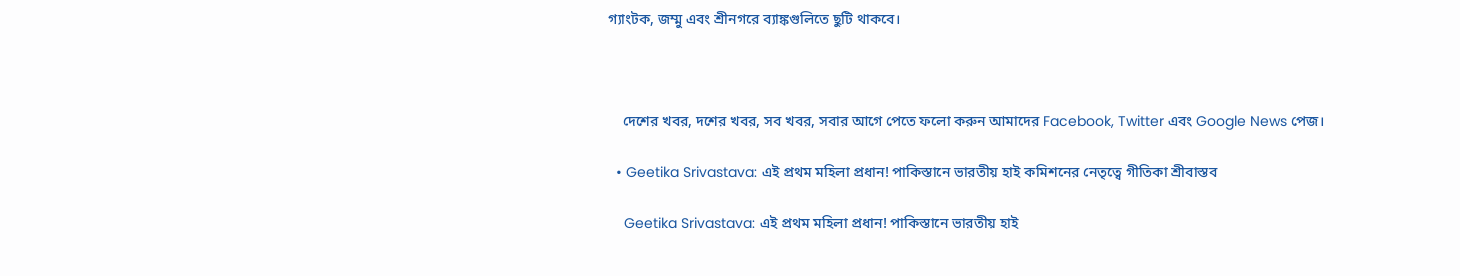গ্যাংটক, জম্মু এবং শ্রীনগরে ব্যাঙ্কগুলিতে ছুটি থাকবে।



    দেশের খবর, দশের খবর, সব খবর, সবার আগে পেতে ফলো করুন আমাদের Facebook, Twitter এবং Google News পেজ।

  • Geetika Srivastava: এই প্রথম মহিলা প্রধান! পাকিস্তানে ভারতীয় হাই কমিশনের নেতৃত্বে গীতিকা শ্রীবাস্তব

    Geetika Srivastava: এই প্রথম মহিলা প্রধান! পাকিস্তানে ভারতীয় হাই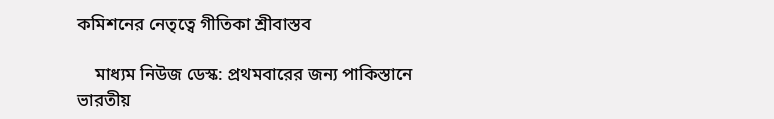কমিশনের নেতৃত্বে গীতিকা শ্রীবাস্তব

    মাধ্যম নিউজ ডেস্ক: প্রথমবারের জন্য পাকিস্তানে ভারতীয়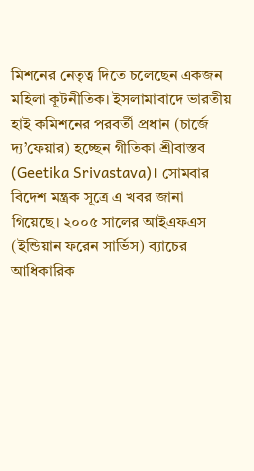মিশনের নেতৃত্ব দিতে চলেছেন একজন মহিলা কূটনীতিক। ইসলামাবাদে ভারতীয় হাই কমিশনের পরবর্তী প্রধান (চার্জে দ্য’ফেয়ার) হচ্ছেন গীতিকা শ্রীবাস্তব (Geetika Srivastava)। সোমবার বিদেশ মন্ত্রক সূত্রে এ খবর জানা গিয়েছে। ২০০৫ সালের আইএফএস (ইন্ডিয়ান ফরেন সার্ভিস) ব্যাচের আধিকারিক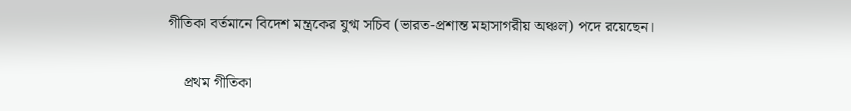গীতিকা বর্তমানে বিদেশ মন্ত্রকের যুগ্ম সচিব (ভারত-প্রশান্ত মহাসাগরীয় অঞ্চল) পদে রয়েছেন।

    প্রথম গীতিকা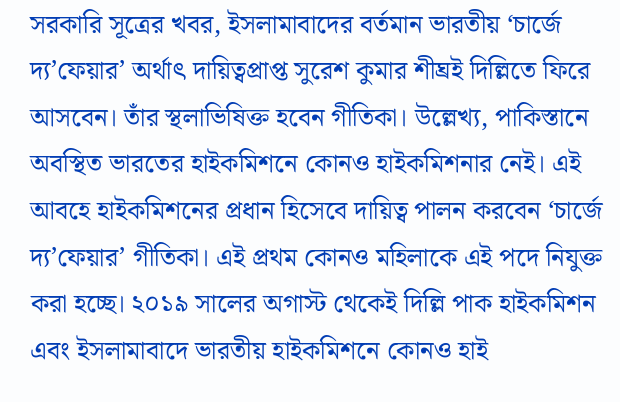সরকারি সূত্রের খবর, ইসলামাবাদের বর্তমান ভারতীয় ‘চার্জে দ্য’ফেয়ার’ অর্থাৎ দায়িত্বপ্রাপ্ত সুরেশ কুমার শীঘ্রই দিল্লিতে ফিরে আসবেন। তাঁর স্থলাভিষিক্ত হবেন গীতিকা। উল্লেখ্য, পাকিস্তানে অবস্থিত ভারতের হাইকমিশনে কোনও হাইকমিশনার নেই। এই আবহে হাইকমিশনের প্রধান হিসেবে দায়িত্ব পালন করবেন ‘চার্জে দ্য’ফেয়ার’ গীতিকা। এই প্রথম কোনও মহিলাকে এই পদে নিযুক্ত করা হচ্ছে। ২০১৯ সালের অগাস্ট থেকেই দিল্লি পাক হাইকমিশন এবং ইসলামাবাদে ভারতীয় হাইকমিশনে কোনও হাই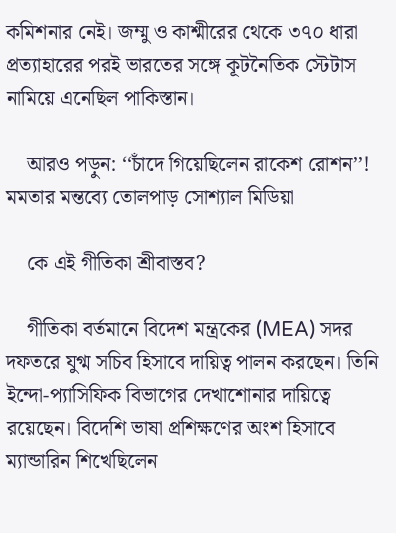কমিশনার নেই। জম্মু ও কাশ্মীরের থেকে ৩৭০ ধারা প্রত্যাহারের পরই ভারতের সঙ্গে কূটনৈতিক স্টেটাস নামিয়ে এনেছিল পাকিস্তান।

    আরও পড়ুন: ‘‘চাঁদে গিয়েছিলেন রাকেশ রোশন’’! মমতার মন্তব্যে তোলপাড় সোশ্যাল মিডিয়া

    কে এই গীতিকা শ্রীবাস্তব?

    গীতিকা বর্তমানে বিদেশ মন্ত্রকের (MEA) সদর দফতরে যুগ্ম সচিব হিসাবে দায়িত্ব পালন করছেন। তিনি ইন্দো-প্যাসিফিক বিভাগের দেখাশোনার দায়িত্বে রয়েছেন। বিদেশি ভাষা প্রশিক্ষণের অংশ হিসাবে ম্যান্ডারিন শিখেছিলেন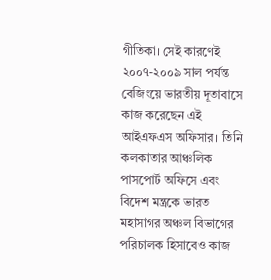গীতিকা। সেই কারণেই ২০০৭-২০০৯ সাল পর্যন্ত বেজিংয়ে ভারতীয় দূতাবাসে কাজ করেছেন এই আইএফএস অফিসার। তিনি কলকাতার আঞ্চলিক পাসপোর্ট অফিসে এবং বিদেশ মন্ত্রকে ভারত মহাসাগর অঞ্চল বিভাগের পরিচালক হিসাবেও কাজ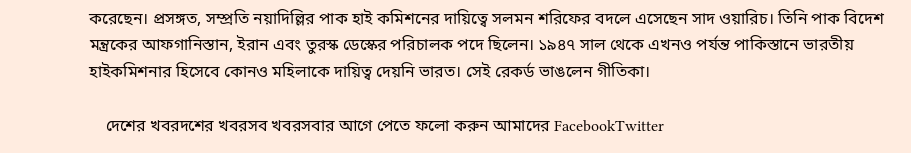করেছেন। প্রসঙ্গত, সম্প্রতি নয়াদিল্লির পাক হাই কমিশনের দায়িত্বে সলমন শরিফের বদলে এসেছেন সাদ ওয়ারিচ। তিনি পাক বিদেশ মন্ত্রকের আফগানিস্তান, ইরান এবং তুরস্ক ডেস্কের পরিচালক পদে ছিলেন। ১৯৪৭ সাল থেকে এখনও পর্যন্ত পাকিস্তানে ভারতীয় হাইকমিশনার হিসেবে কোনও মহিলাকে দায়িত্ব দেয়নি ভারত। সেই রেকর্ড ভাঙলেন গীতিকা।

    দেশের খবরদশের খবরসব খবরসবার আগে পেতে ফলো করুন আমাদের FacebookTwitter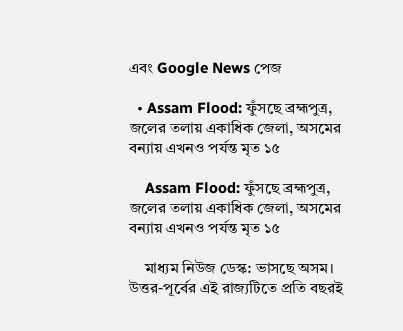এবং Google News পেজ

  • Assam Flood: ফুঁসছে ব্রহ্মপুত্র, জলের তলায় একাধিক জেলা, অসমের বন্যায় এখনও পর্যন্ত মৃত ১৫

    Assam Flood: ফুঁসছে ব্রহ্মপুত্র, জলের তলায় একাধিক জেলা, অসমের বন্যায় এখনও পর্যন্ত মৃত ১৫

    মাধ্যম নিউজ ডেস্ক: ভাসছে অসম। উত্তর-পূর্বের এই রাজ্যটিতে প্রতি বছরই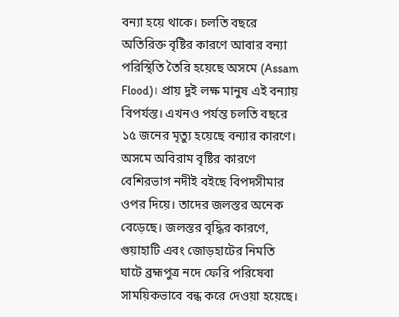বন্যা হয়ে থাকে। চলতি বছরে অতিরিক্ত বৃষ্টির কারণে আবার বন্যা পরিস্থিতি তৈরি হয়েছে অসমে (Assam Flood)। প্রায় দুই লক্ষ মানুষ এই বন্যায় বিপর্যস্ত। এখনও পর্যন্ত চলতি বছরে ১৫ জনের মৃত্যু হয়েছে বন্যার কারণে। অসমে অবিরাম বৃষ্টির কারণে বেশিরভাগ নদীই বইছে বিপদসীমার ওপর দিয়ে। তাদের জলস্তর অনেক বেড়েছে। জলস্তর বৃদ্ধির কারণে, গুয়াহাটি এবং জোড়হাটের নিমতি ঘাটে ব্রহ্মপুত্র নদে ফেরি পরিষেবা সাময়িকভাবে বন্ধ করে দেওয়া হয়েছে।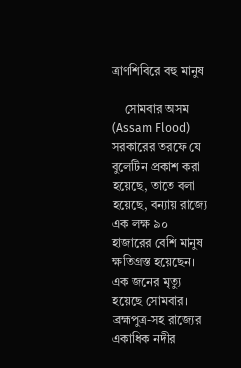ত্রাণশিবিরে বহু মানুষ

    সোমবার অসম (Assam Flood) সরকারের তরফে যে বুলেটিন প্রকাশ করা হয়েছে, তাতে বলা হয়েছে, বন্যায় রাজ্যে এক লক্ষ ৯০ হাজারের বেশি মানুষ ক্ষতিগ্রস্ত হয়েছেন। এক জনের মৃত্যু হয়েছে সোমবার। ব্রহ্মপুত্র-সহ রাজ্যের একাধিক নদীর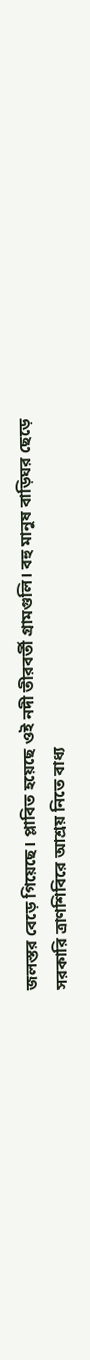জলস্তর বেড়ে গিয়েছে। প্লাবিত হয়েছে ওই নদী তীরবর্তী গ্রামগুলি। বহু মানুষ বাড়িঘর ছেড়ে সরকারি ত্রাণশিবিরে আশ্রয় নিতে বাধ্য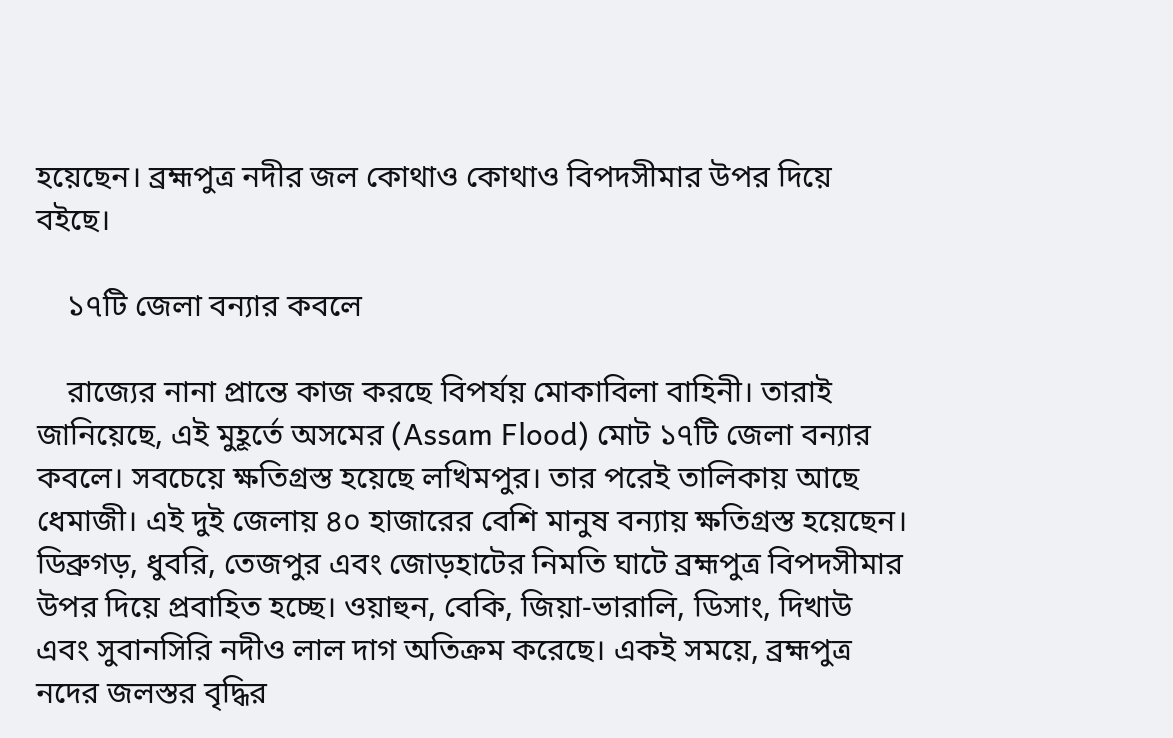হয়েছেন। ব্রহ্মপুত্র নদীর জল কোথাও কোথাও বিপদসীমার উপর দিয়ে বইছে।

    ১৭টি জেলা বন্যার কবলে

    রাজ্যের নানা প্রান্তে কাজ করছে বিপর্যয় মোকাবিলা বাহিনী। তারাই জানিয়েছে, এই মুহূর্তে অসমের (Assam Flood) মোট ১৭টি জেলা বন্যার কবলে। সবচেয়ে ক্ষতিগ্রস্ত হয়েছে লখিমপুর। তার পরেই তালিকায় আছে ধেমাজী। এই দুই জেলায় ৪০ হাজারের বেশি মানুষ বন্যায় ক্ষতিগ্রস্ত হয়েছেন। ডিব্রুগড়, ধুবরি, তেজপুর এবং জোড়হাটের নিমতি ঘাটে ব্রহ্মপুত্র বিপদসীমার উপর দিয়ে প্রবাহিত হচ্ছে। ওয়াহুন, বেকি, জিয়া-ভারালি, ডিসাং, দিখাউ এবং সুবানসিরি নদীও লাল দাগ অতিক্রম করেছে। একই সময়ে, ব্রহ্মপুত্র নদের জলস্তর বৃদ্ধির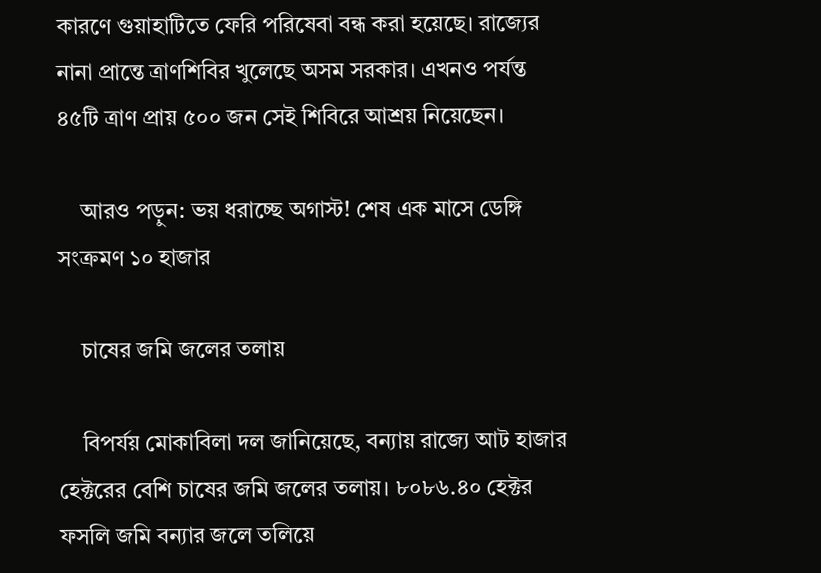কারণে গুয়াহাটিতে ফেরি পরিষেবা বন্ধ করা হয়েছে। রাজ্যের নানা প্রান্তে ত্রাণশিবির খুলেছে অসম সরকার। এখনও পর্যন্ত ৪৫টি ত্রাণ প্রায় ৫০০ জন সেই শিবিরে আশ্রয় নিয়েছেন।

    আরও পড়ুন: ভয় ধরাচ্ছে অগাস্ট! শেষ এক মাসে ডেঙ্গি সংক্রমণ ১০ হাজার

    চাষের জমি জলের তলায়

    বিপর্যয় মোকাবিলা দল জানিয়েছে, বন্যায় রাজ্যে আট হাজার হেক্টরের বেশি চাষের জমি জলের তলায়। ৮০৮৬.৪০ হেক্টর ফসলি জমি বন্যার জলে তলিয়ে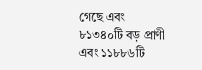গেছে এবং ৮১৩৪০টি বড় প্রাণী এবং ১১৮৮৬টি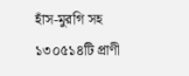হাঁস-মুরগি সহ ১৩০৫১৪টি প্রাণী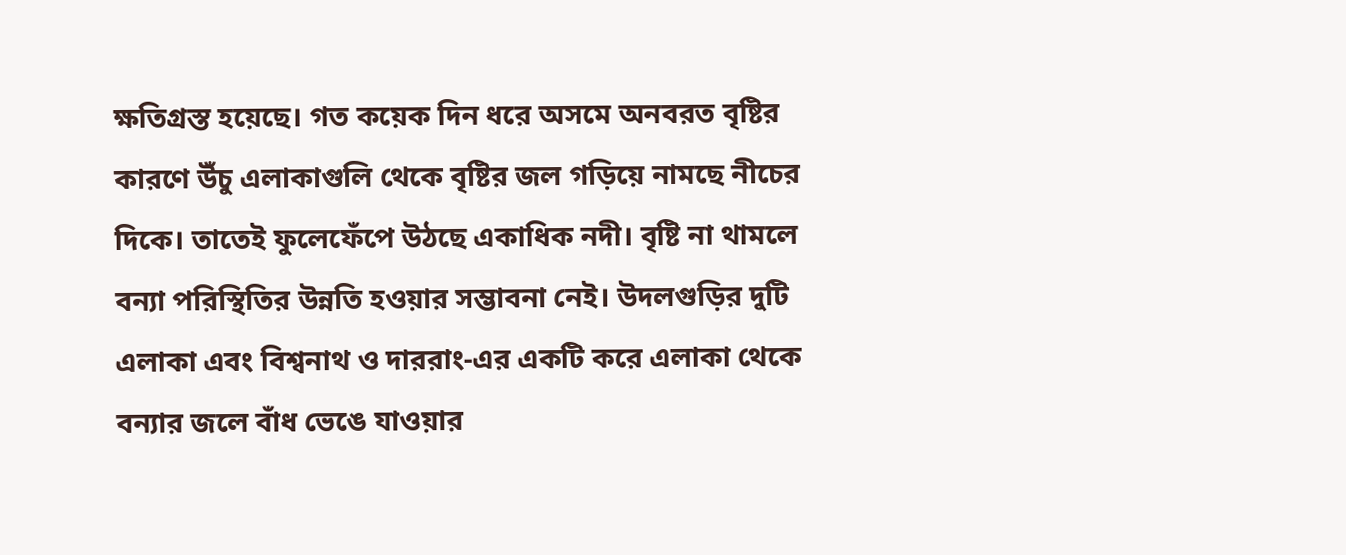ক্ষতিগ্রস্ত হয়েছে। গত কয়েক দিন ধরে অসমে অনবরত বৃষ্টির কারণে উঁচু এলাকাগুলি থেকে বৃষ্টির জল গড়িয়ে নামছে নীচের দিকে। তাতেই ফুলেফেঁপে উঠছে একাধিক নদী। বৃষ্টি না থামলে বন্যা পরিস্থিতির উন্নতি হওয়ার সম্ভাবনা নেই। উদলগুড়ির দুটি এলাকা এবং বিশ্বনাথ ও দাররাং-এর একটি করে এলাকা থেকে বন্যার জলে বাঁধ ভেঙে যাওয়ার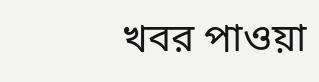খবর পাওয়া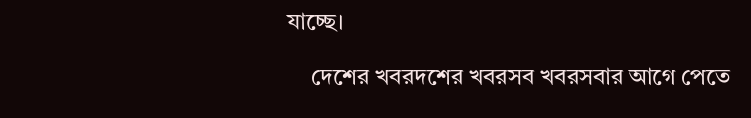যাচ্ছে।

    দেশের খবরদশের খবরসব খবরসবার আগে পেতে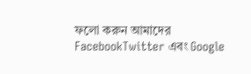ফলো করুন আমাদের FacebookTwitter এবং Google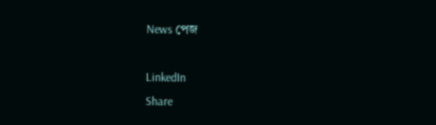News পেজ

LinkedIn
Share